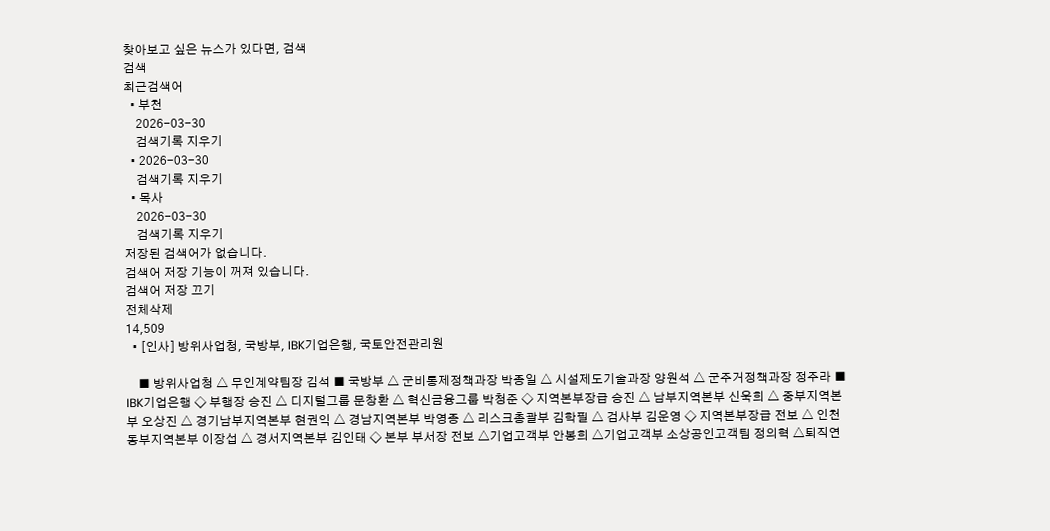찾아보고 싶은 뉴스가 있다면, 검색
검색
최근검색어
  • 부천
    2026-03-30
    검색기록 지우기
  • 2026-03-30
    검색기록 지우기
  • 목사
    2026-03-30
    검색기록 지우기
저장된 검색어가 없습니다.
검색어 저장 기능이 꺼져 있습니다.
검색어 저장 끄기
전체삭제
14,509
  • [인사] 방위사업청, 국방부, IBK기업은행, 국토안전관리원

    ■ 방위사업청 △ 무인계약팀장 김석 ■ 국방부 △ 군비통제정책과장 박종일 △ 시설제도기술과장 양원석 △ 군주거정책과장 정주라 ■ IBK기업은행 ◇ 부행장 승진 △ 디지털그룹 문창환 △ 혁신금융그룹 박청준 ◇ 지역본부장급 승진 △ 남부지역본부 신욱희 △ 중부지역본부 오상진 △ 경기남부지역본부 현권익 △ 경남지역본부 박영종 △ 리스크총괄부 김학필 △ 검사부 김운영 ◇ 지역본부장급 전보 △ 인천동부지역본부 이장섭 △ 경서지역본부 김인태 ◇ 본부 부서장 전보 △기업고객부 안봉희 △기업고객부 소상공인고객팀 정의혁 △퇴직연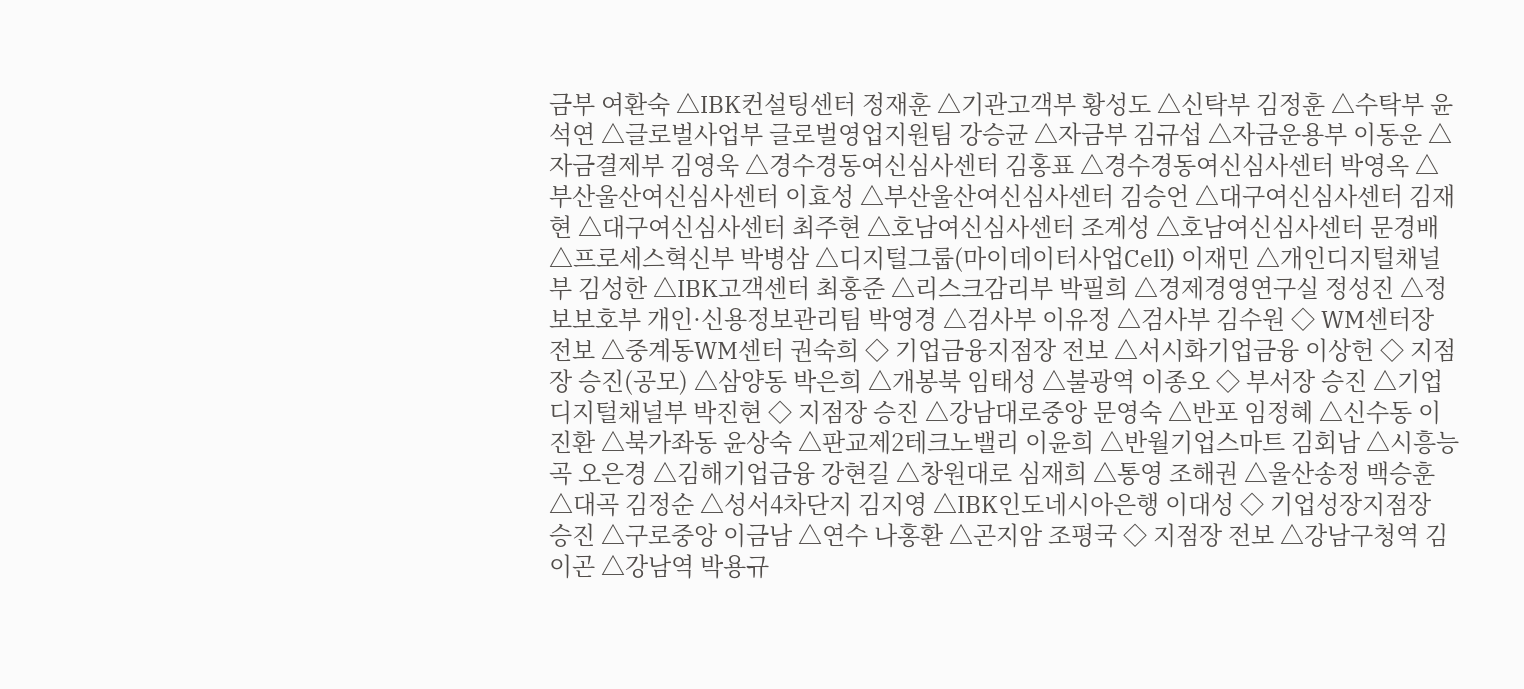금부 여환숙 △IBK컨설팅센터 정재훈 △기관고객부 황성도 △신탁부 김정훈 △수탁부 윤석연 △글로벌사업부 글로벌영업지원팀 강승균 △자금부 김규섭 △자금운용부 이동운 △자금결제부 김영욱 △경수경동여신심사센터 김홍표 △경수경동여신심사센터 박영옥 △부산울산여신심사센터 이효성 △부산울산여신심사센터 김승언 △대구여신심사센터 김재현 △대구여신심사센터 최주현 △호남여신심사센터 조계성 △호남여신심사센터 문경배 △프로세스혁신부 박병삼 △디지털그룹(마이데이터사업Cell) 이재민 △개인디지털채널부 김성한 △IBK고객센터 최홍준 △리스크감리부 박필희 △경제경영연구실 정성진 △정보보호부 개인·신용정보관리팀 박영경 △검사부 이유정 △검사부 김수원 ◇ WM센터장 전보 △중계동WM센터 권숙희 ◇ 기업금융지점장 전보 △서시화기업금융 이상헌 ◇ 지점장 승진(공모) △삼양동 박은희 △개봉북 임태성 △불광역 이종오 ◇ 부서장 승진 △기업디지털채널부 박진현 ◇ 지점장 승진 △강남대로중앙 문영숙 △반포 임정혜 △신수동 이진환 △북가좌동 윤상숙 △판교제2테크노밸리 이윤희 △반월기업스마트 김회남 △시흥능곡 오은경 △김해기업금융 강현길 △창원대로 심재희 △통영 조해권 △울산송정 백승훈 △대곡 김정순 △성서4차단지 김지영 △IBK인도네시아은행 이대성 ◇ 기업성장지점장 승진 △구로중앙 이금남 △연수 나홍환 △곤지암 조평국 ◇ 지점장 전보 △강남구청역 김이곤 △강남역 박용규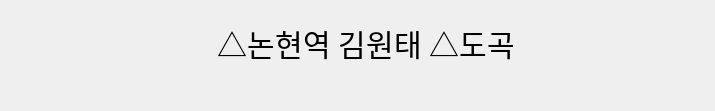△논현역 김원태 △도곡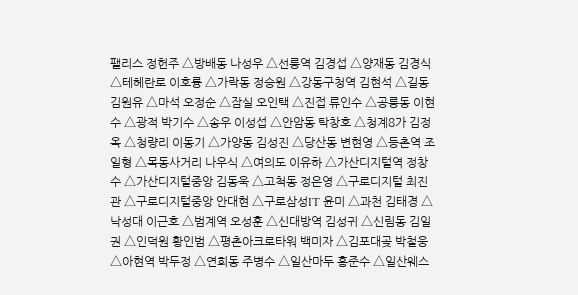팰리스 정헌주 △방배동 나성우 △선릉역 김경섭 △양재동 김경식 △테헤란로 이호륭 △가락동 정승원 △강동구청역 김현석 △길동 김원유 △마석 오정순 △잠실 오인택 △진접 류인수 △공릉동 이현수 △광적 박기수 △송우 이성섭 △안암동 탁창호 △청계8가 김정옥 △청량리 이동기 △가양동 김성진 △당산동 변현영 △등촌역 조일형 △목동사거리 나우식 △여의도 이유하 △가산디지털역 정창수 △가산디지털중앙 김동욱 △고척동 정은영 △구로디지털 최진관 △구로디지털중앙 안대현 △구로삼성IT 윤미 △과천 김태경 △낙성대 이근호 △범계역 오성훈 △신대방역 김성귀 △신림동 김일권 △인덕원 황인범 △평촌아크로타워 백미자 △김포대곶 박철웅 △아현역 박두정 △연희동 주병수 △일산마두 홍준수 △일산웨스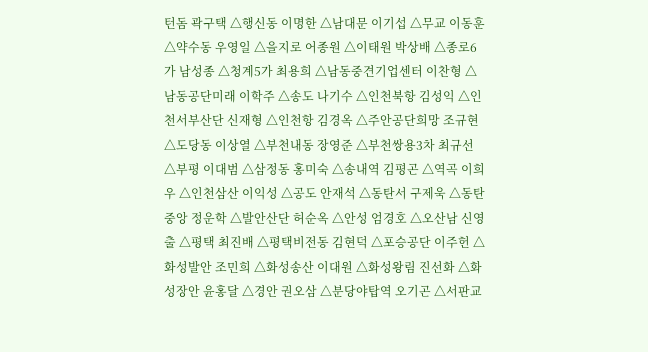턴돔 곽구택 △행신동 이명한 △남대문 이기섭 △무교 이동훈 △약수동 우영일 △을지로 어종원 △이태원 박상배 △종로6가 남성종 △청계5가 최용희 △남동중견기업센터 이찬형 △남동공단미래 이학주 △송도 나기수 △인천북항 김성익 △인천서부산단 신재형 △인천항 김경옥 △주안공단희망 조규현 △도당동 이상열 △부천내동 장영준 △부천쌍용3차 최규선 △부평 이대범 △삼정동 홍미숙 △송내역 김평곤 △역곡 이희우 △인천삼산 이익성 △공도 안재석 △동탄서 구제욱 △동탄중앙 정운학 △발안산단 허순옥 △안성 엄경호 △오산남 신영출 △평택 최진배 △평택비전동 김현덕 △포승공단 이주헌 △화성발안 조민희 △화성송산 이대원 △화성왕림 진선화 △화성장안 윤홍달 △경안 권오삼 △분당야탑역 오기곤 △서판교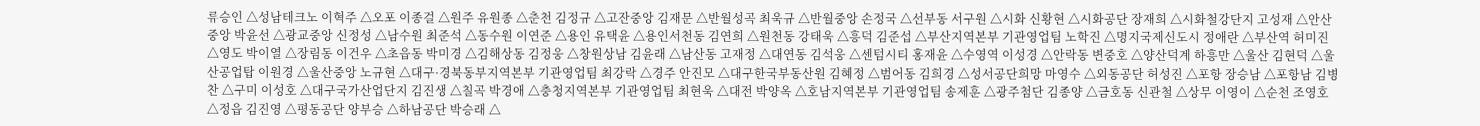류승인 △성남테크노 이혁주 △오포 이종걸 △원주 유원종 △춘천 김정규 △고잔중앙 김재문 △반월성곡 최욱규 △반월중앙 손정국 △선부동 서구원 △시화 신황현 △시화공단 장재희 △시화철강단지 고성재 △안산중앙 박윤선 △광교중앙 신정성 △남수원 최준석 △동수원 이연준 △용인 유택윤 △용인서천동 김연희 △원천동 강태욱 △흥덕 김준섭 △부산지역본부 기관영업팀 노학진 △명지국제신도시 정애란 △부산역 허미진 △영도 박이열 △장림동 이건우 △초읍동 박미경 △김해상동 김정웅 △창원상남 김윤래 △남산동 고재정 △대연동 김석웅 △센텀시티 홍재윤 △수영역 이성경 △안락동 변중호 △양산덕계 하흥만 △울산 김현덕 △울산공업탑 이원경 △울산중앙 노규현 △대구·경북동부지역본부 기관영업팀 최강락 △경주 안진모 △대구한국부동산원 김혜정 △범어동 김희경 △성서공단희망 마영수 △외동공단 허성진 △포항 장승남 △포항남 김병찬 △구미 이성호 △대구국가산업단지 김진생 △칠곡 박경애 △충청지역본부 기관영업팀 최현욱 △대전 박양옥 △호남지역본부 기관영업팀 송제훈 △광주첨단 김종양 △금호동 신관철 △상무 이영이 △순천 조영호 △정읍 김진영 △평동공단 양부승 △하남공단 박승래 △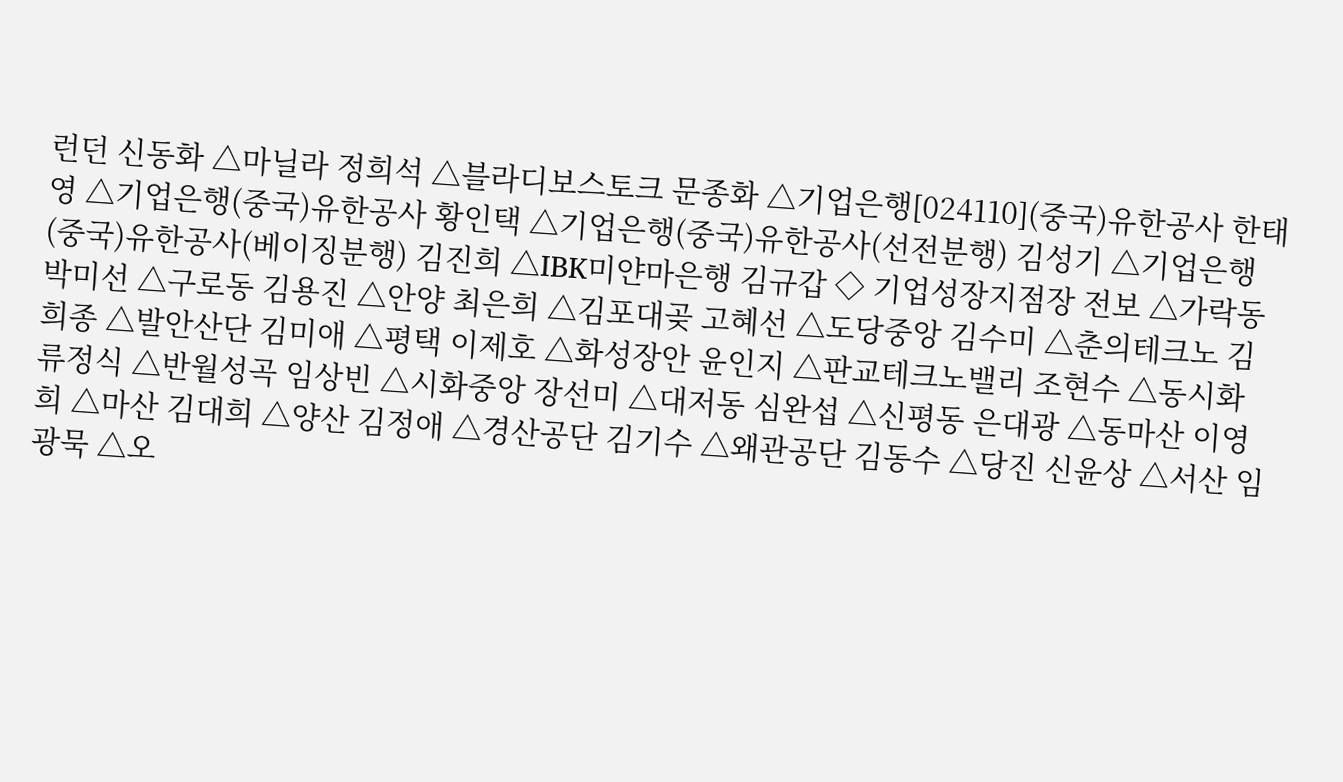런던 신동화 △마닐라 정희석 △블라디보스토크 문종화 △기업은행[024110](중국)유한공사 한태영 △기업은행(중국)유한공사 황인택 △기업은행(중국)유한공사(선전분행) 김성기 △기업은행(중국)유한공사(베이징분행) 김진희 △IBK미얀마은행 김규갑 ◇ 기업성장지점장 전보 △가락동 박미선 △구로동 김용진 △안양 최은희 △김포대곶 고혜선 △도당중앙 김수미 △춘의테크노 김희종 △발안산단 김미애 △평택 이제호 △화성장안 윤인지 △판교테크노밸리 조현수 △동시화 류정식 △반월성곡 임상빈 △시화중앙 장선미 △대저동 심완섭 △신평동 은대광 △동마산 이영희 △마산 김대희 △양산 김정애 △경산공단 김기수 △왜관공단 김동수 △당진 신윤상 △서산 임광묵 △오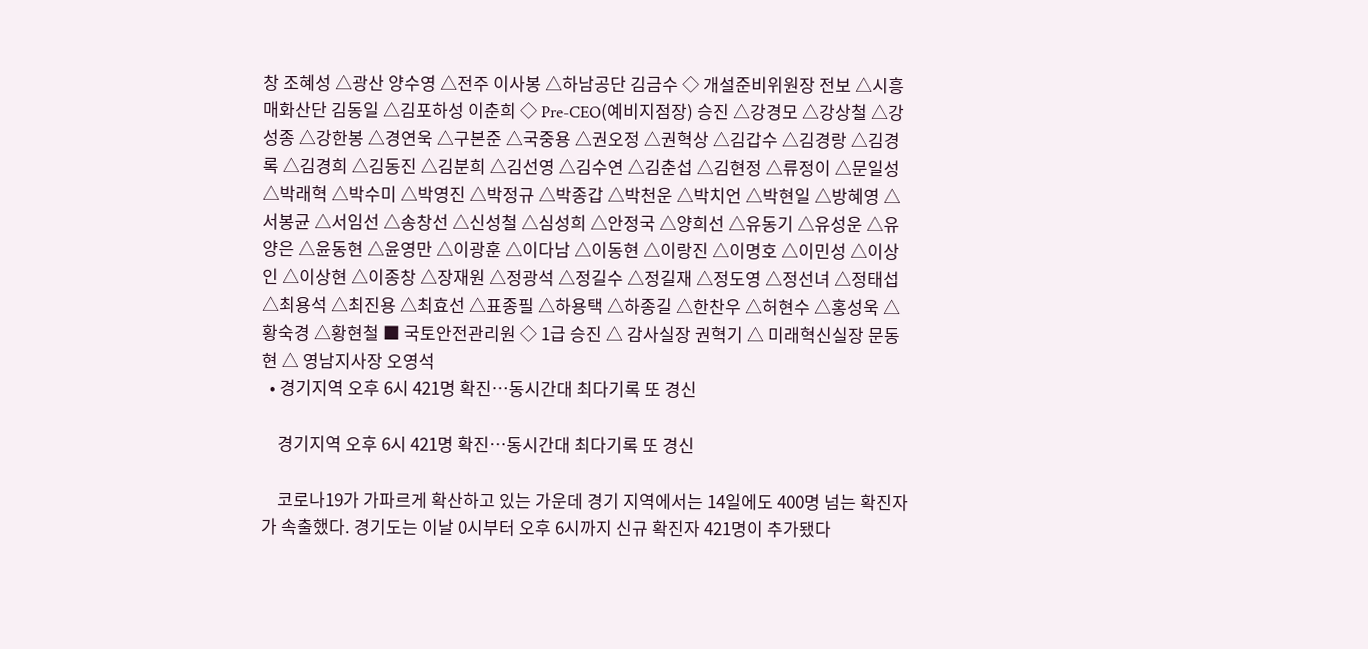창 조혜성 △광산 양수영 △전주 이사봉 △하남공단 김금수 ◇ 개설준비위원장 전보 △시흥매화산단 김동일 △김포하성 이춘희 ◇ Pre-CEO(예비지점장) 승진 △강경모 △강상철 △강성종 △강한봉 △경연욱 △구본준 △국중용 △권오정 △권혁상 △김갑수 △김경랑 △김경록 △김경희 △김동진 △김분희 △김선영 △김수연 △김춘섭 △김현정 △류정이 △문일성 △박래혁 △박수미 △박영진 △박정규 △박종갑 △박천운 △박치언 △박현일 △방혜영 △서봉균 △서임선 △송창선 △신성철 △심성희 △안정국 △양희선 △유동기 △유성운 △유양은 △윤동현 △윤영만 △이광훈 △이다남 △이동현 △이랑진 △이명호 △이민성 △이상인 △이상현 △이종창 △장재원 △정광석 △정길수 △정길재 △정도영 △정선녀 △정태섭 △최용석 △최진용 △최효선 △표종필 △하용택 △하종길 △한찬우 △허현수 △홍성욱 △황숙경 △황현철 ■ 국토안전관리원 ◇ 1급 승진 △ 감사실장 권혁기 △ 미래혁신실장 문동현 △ 영남지사장 오영석
  • 경기지역 오후 6시 421명 확진…동시간대 최다기록 또 경신

    경기지역 오후 6시 421명 확진…동시간대 최다기록 또 경신

    코로나19가 가파르게 확산하고 있는 가운데 경기 지역에서는 14일에도 400명 넘는 확진자가 속출했다. 경기도는 이날 0시부터 오후 6시까지 신규 확진자 421명이 추가됐다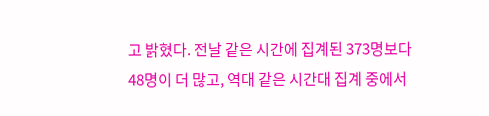고 밝혔다. 전날 같은 시간에 집계된 373명보다 48명이 더 많고, 역대 같은 시간대 집계 중에서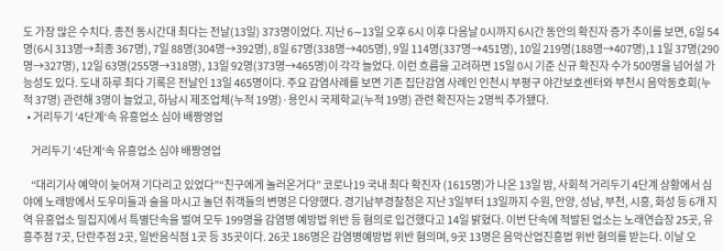도 가장 많은 수치다. 종전 동시간대 최다는 전날(13일) 373명이었다. 지난 6∼13일 오후 6시 이후 다음날 0시까지 6시간 동안의 확진자 증가 추이를 보면, 6일 54명(6시 313명→최종 367명), 7일 88명(304명→392명), 8일 67명(338명→405명), 9일 114명(337명→451명), 10일 219명(188명→407명),1 1일 37명(290명→327명), 12일 63명(255명→318명), 13일 92명(373명→465명)이 각각 늘었다. 이런 흐름을 고려하면 15일 0시 기준 신규 확진자 수가 500명을 넘어설 가능성도 있다. 도내 하루 최다 기록은 전날인 13일 465명이다. 주요 감염사례를 보면 기존 집단감염 사례인 인천시 부평구 야간보호센터와 부천시 음악동호회(누적 37명) 관련해 3명이 늘었고, 하남시 제조업체(누적 19명)·용인시 국제학교(누적 19명) 관련 확진자는 2명씩 추가됐다.
  • 거리두기 ‘4단계‘속 유흥업소 심야 배짱영업

    거리두기 ‘4단계‘속 유흥업소 심야 배짱영업

    “대리기사 예약이 늦어져 기다리고 있었다”“친구에게 놀러온거다” 코로나19 국내 최다 확진자 (1615명)가 나온 13일 밤, 사회적 거리두기 4단계 상황에서 심야에 노래방에서 도우미들과 술을 마시고 놀던 취객들의 변명은 다양했다. 경기남부경찰청은 지난 3일부터 13일까지 수원, 안양, 성남, 부천, 시흥, 화성 등 6개 지역 유흥업소 밀집지에서 특별단속을 벌여 모두 199명을 감염병 예방법 위반 등 혐의로 입건했다고 14일 밝혔다. 이번 단속에 적발된 업소는 노래연습장 25곳, 유흥주점 7곳, 단란주점 2곳, 일반음식점 1곳 등 35곳이다. 26곳 186명은 감염병예방법 위반 혐의며, 9곳 13명은 음악산업진흥법 위반 혐의를 받는다. 이날 오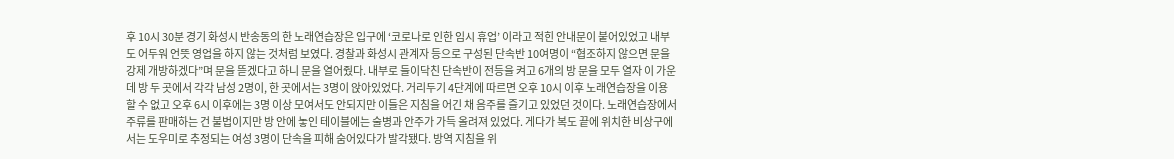후 10시 30분 경기 화성시 반송동의 한 노래연습장은 입구에 ‘코로나로 인한 임시 휴업’ 이라고 적힌 안내문이 붙어있었고 내부도 어두워 언뜻 영업을 하지 않는 것처럼 보였다. 경찰과 화성시 관계자 등으로 구성된 단속반 10여명이 “협조하지 않으면 문을 강제 개방하겠다”며 문을 뜯겠다고 하니 문을 열어줬다. 내부로 들이닥친 단속반이 전등을 켜고 6개의 방 문을 모두 열자 이 가운데 방 두 곳에서 각각 남성 2명이, 한 곳에서는 3명이 앉아있었다. 거리두기 4단계에 따르면 오후 10시 이후 노래연습장을 이용할 수 없고 오후 6시 이후에는 3명 이상 모여서도 안되지만 이들은 지침을 어긴 채 음주를 즐기고 있었던 것이다. 노래연습장에서 주류를 판매하는 건 불법이지만 방 안에 놓인 테이블에는 술병과 안주가 가득 올려져 있었다. 게다가 복도 끝에 위치한 비상구에서는 도우미로 추정되는 여성 3명이 단속을 피해 숨어있다가 발각됐다. 방역 지침을 위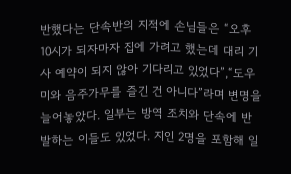반했다는 단속반의 지적에 손님들은 “오후 10시가 되자마자 집에 가려고 했는데 대리 기사 예약이 되지 않아 기다리고 있었다”,“도우미와 음주가무를 즐긴 건 아니다”라며 변명을 늘어놓았다. 일부는 방역 조치와 단속에 반발하는 이들도 있었다. 지인 2명을 포함해 일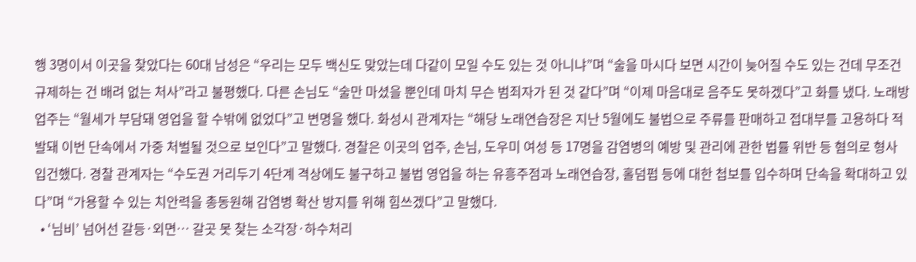행 3명이서 이곳을 찾았다는 60대 남성은 “우리는 모두 백신도 맞았는데 다같이 모일 수도 있는 것 아니냐”며 “술을 마시다 보면 시간이 늦어질 수도 있는 건데 무조건 규제하는 건 배려 없는 처사”라고 불평했다. 다른 손님도 “술만 마셨을 뿐인데 마치 무슨 범죄자가 된 것 같다”며 “이제 마음대로 음주도 못하겠다”고 화를 냈다. 노래방 업주는 “월세가 부담돼 영업을 할 수밖에 없었다”고 변명을 했다. 화성시 관계자는 “해당 노래연습장은 지난 5월에도 불법으로 주류를 판매하고 접대부를 고용하다 적발돼 이번 단속에서 가중 처벌될 것으로 보인다”고 말했다. 경찰은 이곳의 업주, 손님, 도우미 여성 등 17명을 감염병의 예방 및 관리에 관한 법률 위반 등 혐의로 형사 입건했다. 경찰 관계자는 “수도권 거리두기 4단계 격상에도 불구하고 불법 영업을 하는 유흥주점과 노래연습장, 홀덤펍 등에 대한 첩보를 입수하며 단속을 확대하고 있다”며 “가용할 수 있는 치안력을 총동원해 감염병 확산 방지를 위해 힘쓰겠다”고 말했다.
  • ‘님비’ 넘어선 갈등·외면… 갈곳 못 찾는 소각장·하수처리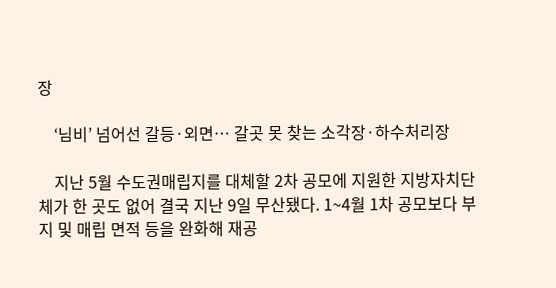장

    ‘님비’ 넘어선 갈등·외면… 갈곳 못 찾는 소각장·하수처리장

    지난 5월 수도권매립지를 대체할 2차 공모에 지원한 지방자치단체가 한 곳도 없어 결국 지난 9일 무산됐다. 1~4월 1차 공모보다 부지 및 매립 면적 등을 완화해 재공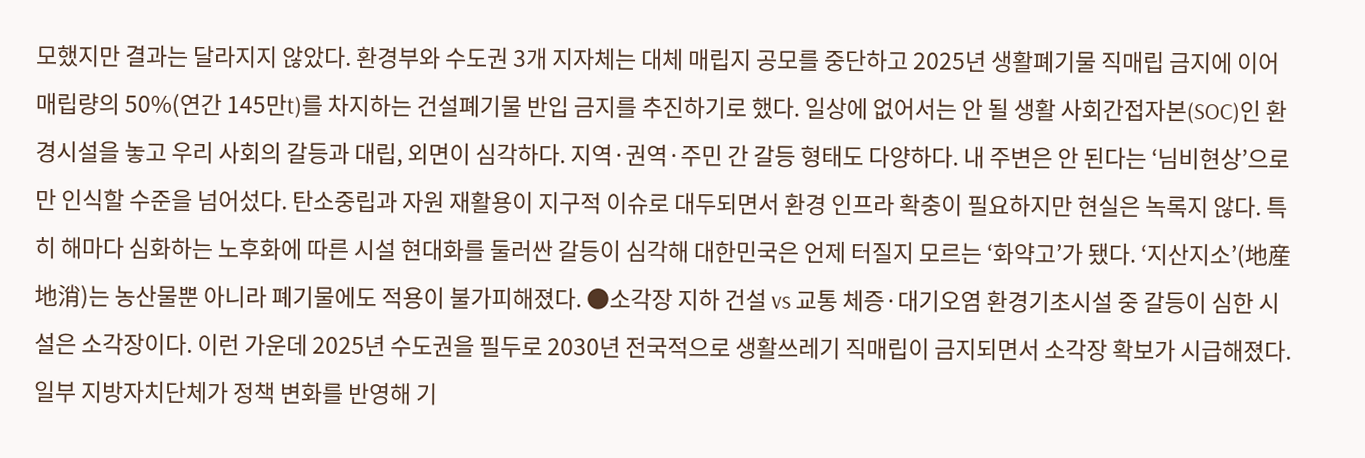모했지만 결과는 달라지지 않았다. 환경부와 수도권 3개 지자체는 대체 매립지 공모를 중단하고 2025년 생활폐기물 직매립 금지에 이어 매립량의 50%(연간 145만t)를 차지하는 건설폐기물 반입 금지를 추진하기로 했다. 일상에 없어서는 안 될 생활 사회간접자본(SOC)인 환경시설을 놓고 우리 사회의 갈등과 대립, 외면이 심각하다. 지역·권역·주민 간 갈등 형태도 다양하다. 내 주변은 안 된다는 ‘님비현상’으로만 인식할 수준을 넘어섰다. 탄소중립과 자원 재활용이 지구적 이슈로 대두되면서 환경 인프라 확충이 필요하지만 현실은 녹록지 않다. 특히 해마다 심화하는 노후화에 따른 시설 현대화를 둘러싼 갈등이 심각해 대한민국은 언제 터질지 모르는 ‘화약고’가 됐다. ‘지산지소’(地産地消)는 농산물뿐 아니라 폐기물에도 적용이 불가피해졌다. ●소각장 지하 건설 vs 교통 체증·대기오염 환경기초시설 중 갈등이 심한 시설은 소각장이다. 이런 가운데 2025년 수도권을 필두로 2030년 전국적으로 생활쓰레기 직매립이 금지되면서 소각장 확보가 시급해졌다. 일부 지방자치단체가 정책 변화를 반영해 기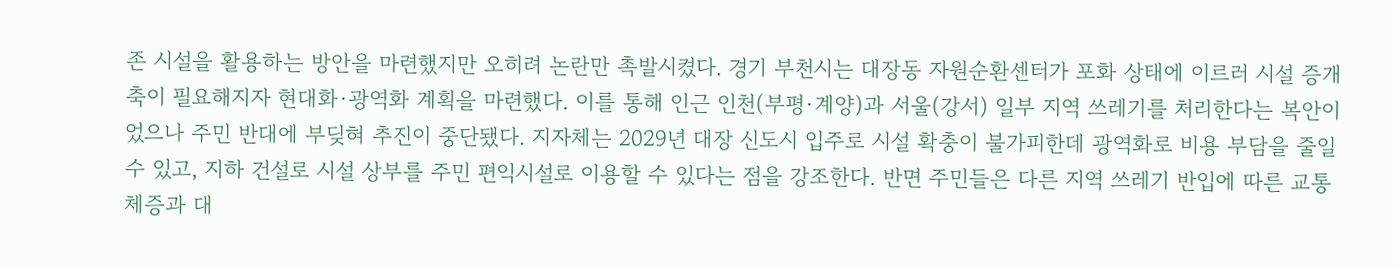존 시설을 활용하는 방안을 마련했지만 오히려 논란만 촉발시켰다. 경기 부천시는 대장동 자원순환센터가 포화 상태에 이르러 시설 증개축이 필요해지자 현대화·광역화 계획을 마련했다. 이를 통해 인근 인천(부평·계양)과 서울(강서) 일부 지역 쓰레기를 처리한다는 복안이었으나 주민 반대에 부딪혀 추진이 중단됐다. 지자체는 2029년 대장 신도시 입주로 시설 확충이 불가피한데 광역화로 비용 부담을 줄일 수 있고, 지하 건설로 시설 상부를 주민 편익시설로 이용할 수 있다는 점을 강조한다. 반면 주민들은 다른 지역 쓰레기 반입에 따른 교통 체증과 대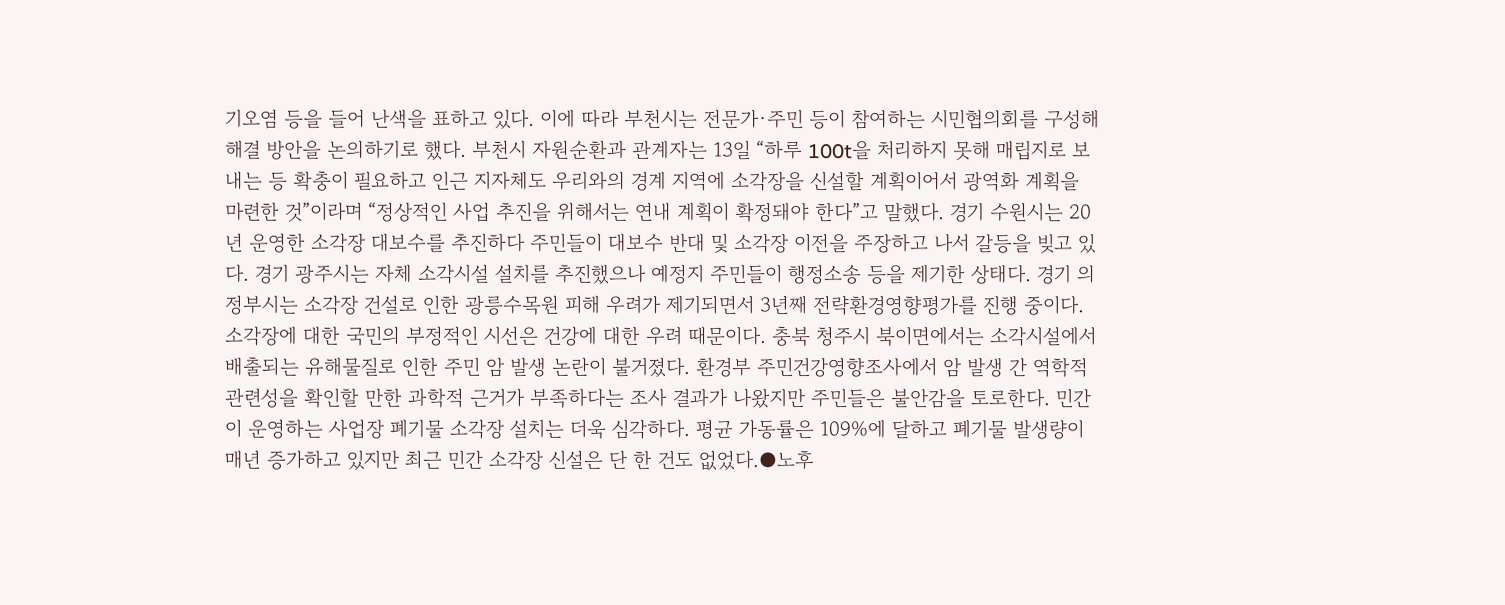기오염 등을 들어 난색을 표하고 있다. 이에 따라 부천시는 전문가·주민 등이 참여하는 시민협의회를 구성해 해결 방안을 논의하기로 했다. 부천시 자원순환과 관계자는 13일 “하루 100t을 처리하지 못해 매립지로 보내는 등 확충이 필요하고 인근 지자체도 우리와의 경계 지역에 소각장을 신설할 계획이어서 광역화 계획을 마련한 것”이라며 “정상적인 사업 추진을 위해서는 연내 계획이 확정돼야 한다”고 말했다. 경기 수원시는 20년 운영한 소각장 대보수를 추진하다 주민들이 대보수 반대 및 소각장 이전을 주장하고 나서 갈등을 빚고 있다. 경기 광주시는 자체 소각시설 설치를 추진했으나 예정지 주민들이 행정소송 등을 제기한 상태다. 경기 의정부시는 소각장 건설로 인한 광릉수목원 피해 우려가 제기되면서 3년째 전략환경영향평가를 진행 중이다. 소각장에 대한 국민의 부정적인 시선은 건강에 대한 우려 때문이다. 충북 청주시 북이면에서는 소각시설에서 배출되는 유해물질로 인한 주민 암 발생 논란이 불거졌다. 환경부 주민건강영향조사에서 암 발생 간 역학적 관련성을 확인할 만한 과학적 근거가 부족하다는 조사 결과가 나왔지만 주민들은 불안감을 토로한다. 민간이 운영하는 사업장 폐기물 소각장 설치는 더욱 심각하다. 평균 가동률은 109%에 달하고 폐기물 발생량이 매년 증가하고 있지만 최근 민간 소각장 신설은 단 한 건도 없었다.●노후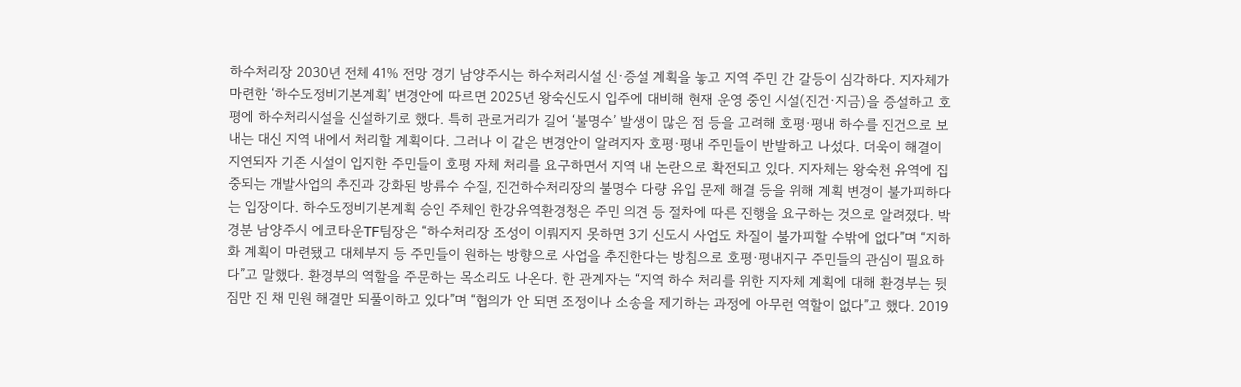하수처리장 2030년 전체 41% 전망 경기 남양주시는 하수처리시설 신·증설 계획을 놓고 지역 주민 간 갈등이 심각하다. 지자체가 마련한 ‘하수도정비기본계획’ 변경안에 따르면 2025년 왕숙신도시 입주에 대비해 현재 운영 중인 시설(진건·지금)을 증설하고 호평에 하수처리시설을 신설하기로 했다. 특히 관로거리가 길어 ‘불명수’ 발생이 많은 점 등을 고려해 호평·평내 하수를 진건으로 보내는 대신 지역 내에서 처리할 계획이다. 그러나 이 같은 변경안이 알려지자 호평·평내 주민들이 반발하고 나섰다. 더욱이 해결이 지연되자 기존 시설이 입지한 주민들이 호평 자체 처리를 요구하면서 지역 내 논란으로 확전되고 있다. 지자체는 왕숙천 유역에 집중되는 개발사업의 추진과 강화된 방류수 수질, 진건하수처리장의 불명수 다량 유입 문제 해결 등을 위해 계획 변경이 불가피하다는 입장이다. 하수도정비기본계획 승인 주체인 한강유역환경청은 주민 의견 등 절차에 따른 진행을 요구하는 것으로 알려졌다. 박경분 남양주시 에코타운TF팀장은 “하수처리장 조성이 이뤄지지 못하면 3기 신도시 사업도 차질이 불가피할 수밖에 없다”며 “지하화 계획이 마련됐고 대체부지 등 주민들이 원하는 방향으로 사업을 추진한다는 방침으로 호평·평내지구 주민들의 관심이 필요하다”고 말했다. 환경부의 역할을 주문하는 목소리도 나온다. 한 관계자는 “지역 하수 처리를 위한 지자체 계획에 대해 환경부는 뒷짐만 진 채 민원 해결만 되풀이하고 있다”며 “협의가 안 되면 조정이나 소송을 제기하는 과정에 아무런 역할이 없다”고 했다. 2019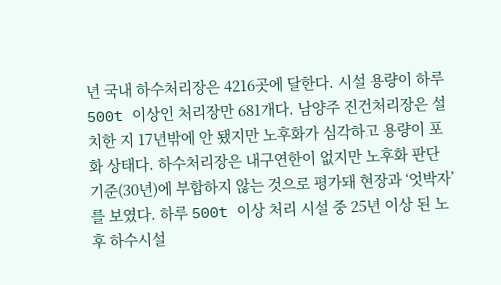년 국내 하수처리장은 4216곳에 달한다. 시설 용량이 하루 500t 이상인 처리장만 681개다. 남양주 진건처리장은 설치한 지 17년밖에 안 됐지만 노후화가 심각하고 용량이 포화 상태다. 하수처리장은 내구연한이 없지만 노후화 판단 기준(30년)에 부합하지 않는 것으로 평가돼 현장과 ‘엇박자’를 보였다. 하루 500t 이상 처리 시설 중 25년 이상 된 노후 하수시설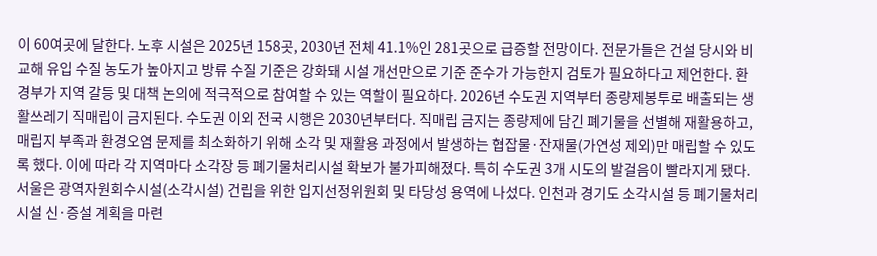이 60여곳에 달한다. 노후 시설은 2025년 158곳, 2030년 전체 41.1%인 281곳으로 급증할 전망이다. 전문가들은 건설 당시와 비교해 유입 수질 농도가 높아지고 방류 수질 기준은 강화돼 시설 개선만으로 기준 준수가 가능한지 검토가 필요하다고 제언한다. 환경부가 지역 갈등 및 대책 논의에 적극적으로 참여할 수 있는 역할이 필요하다. 2026년 수도권 지역부터 종량제봉투로 배출되는 생활쓰레기 직매립이 금지된다. 수도권 이외 전국 시행은 2030년부터다. 직매립 금지는 종량제에 담긴 폐기물을 선별해 재활용하고, 매립지 부족과 환경오염 문제를 최소화하기 위해 소각 및 재활용 과정에서 발생하는 협잡물·잔재물(가연성 제외)만 매립할 수 있도록 했다. 이에 따라 각 지역마다 소각장 등 폐기물처리시설 확보가 불가피해졌다. 특히 수도권 3개 시도의 발걸음이 빨라지게 됐다. 서울은 광역자원회수시설(소각시설) 건립을 위한 입지선정위원회 및 타당성 용역에 나섰다. 인천과 경기도 소각시설 등 폐기물처리시설 신·증설 계획을 마련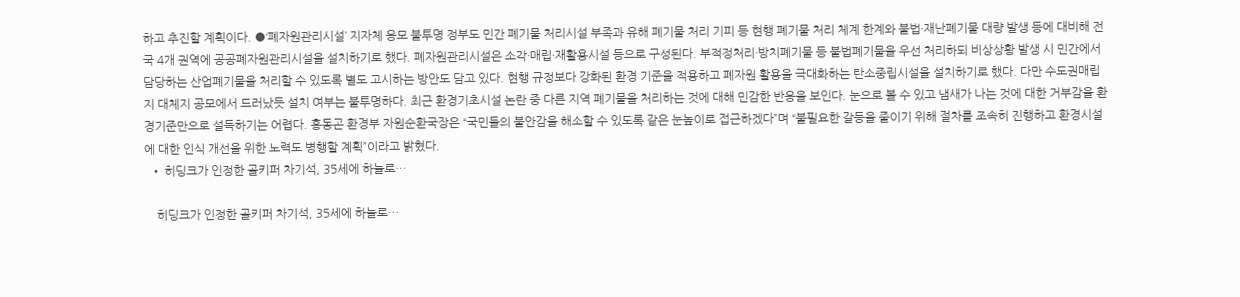하고 추진할 계획이다. ●‘폐자원관리시설’ 지자체 응모 불투명 정부도 민간 폐기물 처리시설 부족과 유해 폐기물 처리 기피 등 현행 폐기물 처리 체계 한계와 불법·재난폐기물 대량 발생 등에 대비해 전국 4개 권역에 공공폐자원관리시설을 설치하기로 했다. 폐자원관리시설은 소각·매립·재활용시설 등으로 구성된다. 부적정처리·방치폐기물 등 불법폐기물을 우선 처리하되 비상상황 발생 시 민간에서 담당하는 산업폐기물을 처리할 수 있도록 별도 고시하는 방안도 담고 있다. 현행 규정보다 강화된 환경 기준을 적용하고 폐자원 활용을 극대화하는 탄소중립시설을 설치하기로 했다. 다만 수도권매립지 대체지 공모에서 드러났듯 설치 여부는 불투명하다. 최근 환경기초시설 논란 중 다른 지역 폐기물을 처리하는 것에 대해 민감한 반응을 보인다. 눈으로 볼 수 있고 냄새가 나는 것에 대한 거부감을 환경기준만으로 설득하기는 어렵다. 홍동곤 환경부 자원순환국장은 “국민들의 불안감을 해소할 수 있도록 같은 눈높이로 접근하겠다”며 “불필요한 갈등을 줄이기 위해 절차를 조속히 진행하고 환경시설에 대한 인식 개선을 위한 노력도 병행할 계획”이라고 밝혔다.
  • 히딩크가 인정한 골키퍼 차기석, 35세에 하늘로…

    히딩크가 인정한 골키퍼 차기석, 35세에 하늘로…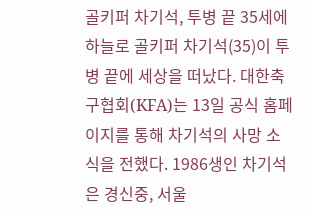골키퍼 차기석, 투병 끝 35세에 하늘로 골키퍼 차기석(35)이 투병 끝에 세상을 떠났다. 대한축구협회(KFA)는 13일 공식 홈페이지를 통해 차기석의 사망 소식을 전했다. 1986생인 차기석은 경신중, 서울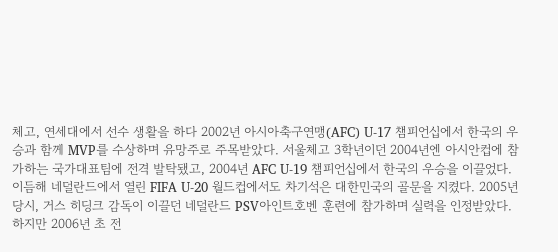체고, 연세대에서 선수 생활을 하다 2002년 아시아축구연맹(AFC) U-17 챔피언십에서 한국의 우승과 함께 MVP를 수상하며 유망주로 주목받았다. 서울체고 3학년이던 2004년엔 아시안컵에 참가하는 국가대표팀에 전격 발탁됐고, 2004년 AFC U-19 챔피언십에서 한국의 우승을 이끌었다. 이듬해 네덜란드에서 열린 FIFA U-20 월드컵에서도 차기석은 대한민국의 골문을 지켰다. 2005년 당시, 거스 히딩크 감독이 이끌던 네덜란드 PSV아인트호벤 훈련에 참가하며 실력을 인정받았다. 하지만 2006년 초 전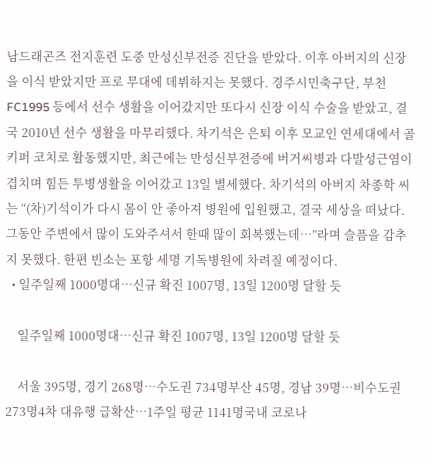남드래곤즈 전지훈련 도중 만성신부전증 진단을 받았다. 이후 아버지의 신장을 이식 받았지만 프로 무대에 데뷔하지는 못했다. 경주시민축구단, 부천FC1995 등에서 선수 생활을 이어갔지만 또다시 신장 이식 수술을 받았고, 결국 2010년 선수 생활을 마무리했다. 차기석은 은퇴 이후 모교인 연세대에서 골키퍼 코치로 활동했지만, 최근에는 만성신부전증에 버거씨병과 다발성근염이 겹치며 힘든 투병생활을 이어갔고 13일 별세했다. 차기석의 아버지 차종학 씨는 “(차)기석이가 다시 몸이 안 좋아져 병원에 입원했고, 결국 세상을 떠났다. 그동안 주변에서 많이 도와주셔서 한때 많이 회복했는데…”라며 슬픔을 감추지 못했다. 한편 빈소는 포항 세명 기독병원에 차려질 예정이다.
  • 일주일째 1000명대…신규 확진 1007명, 13일 1200명 달할 듯

    일주일째 1000명대…신규 확진 1007명, 13일 1200명 달할 듯

    서울 395명, 경기 268명…수도권 734명부산 45명, 경남 39명…비수도권 273명4차 대유행 급확산…1주일 평균 1141명국내 코로나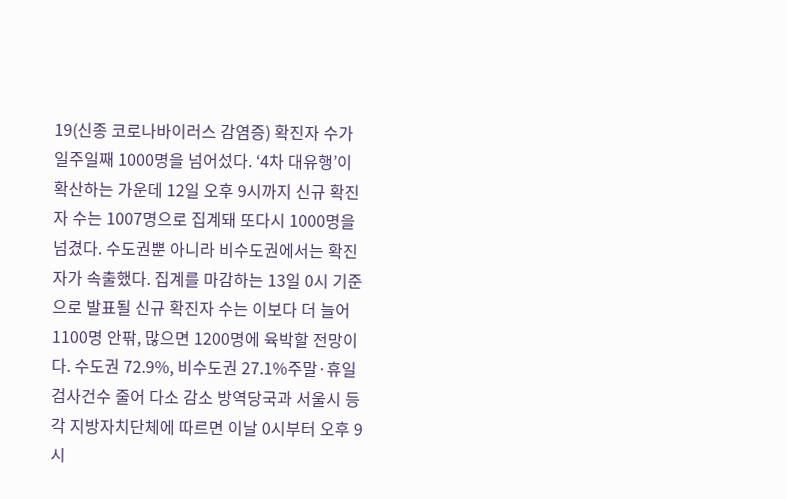19(신종 코로나바이러스 감염증) 확진자 수가 일주일째 1000명을 넘어섰다. ‘4차 대유행’이 확산하는 가운데 12일 오후 9시까지 신규 확진자 수는 1007명으로 집계돼 또다시 1000명을 넘겼다. 수도권뿐 아니라 비수도권에서는 확진자가 속출했다. 집계를 마감하는 13일 0시 기준으로 발표될 신규 확진자 수는 이보다 더 늘어 1100명 안팎, 많으면 1200명에 육박할 전망이다. 수도권 72.9%, 비수도권 27.1%주말·휴일 검사건수 줄어 다소 감소 방역당국과 서울시 등 각 지방자치단체에 따르면 이날 0시부터 오후 9시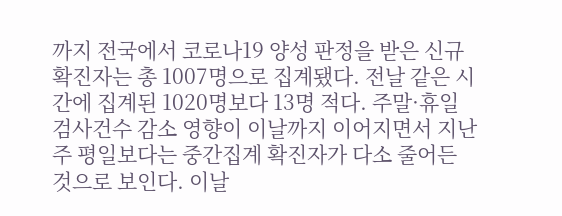까지 전국에서 코로나19 양성 판정을 받은 신규 확진자는 총 1007명으로 집계됐다. 전날 같은 시간에 집계된 1020명보다 13명 적다. 주말·휴일 검사건수 감소 영향이 이날까지 이어지면서 지난주 평일보다는 중간집계 확진자가 다소 줄어든 것으로 보인다. 이날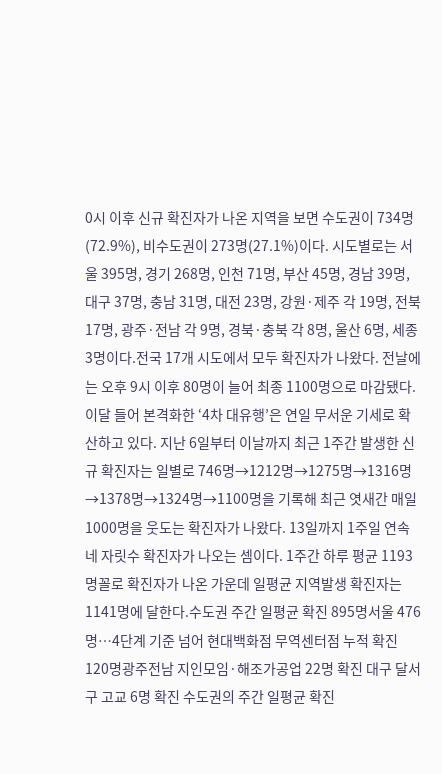0시 이후 신규 확진자가 나온 지역을 보면 수도권이 734명(72.9%), 비수도권이 273명(27.1%)이다. 시도별로는 서울 395명, 경기 268명, 인천 71명, 부산 45명, 경남 39명, 대구 37명, 충남 31명, 대전 23명, 강원·제주 각 19명, 전북 17명, 광주·전남 각 9명, 경북·충북 각 8명, 울산 6명, 세종 3명이다.전국 17개 시도에서 모두 확진자가 나왔다. 전날에는 오후 9시 이후 80명이 늘어 최종 1100명으로 마감됐다. 이달 들어 본격화한 ‘4차 대유행’은 연일 무서운 기세로 확산하고 있다. 지난 6일부터 이날까지 최근 1주간 발생한 신규 확진자는 일별로 746명→1212명→1275명→1316명→1378명→1324명→1100명을 기록해 최근 엿새간 매일 1000명을 웃도는 확진자가 나왔다. 13일까지 1주일 연속 네 자릿수 확진자가 나오는 셈이다. 1주간 하루 평균 1193명꼴로 확진자가 나온 가운데 일평균 지역발생 확진자는 1141명에 달한다.수도권 주간 일평균 확진 895명서울 476명…4단계 기준 넘어 현대백화점 무역센터점 누적 확진 120명광주전남 지인모임·해조가공업 22명 확진 대구 달서구 고교 6명 확진 수도권의 주간 일평균 확진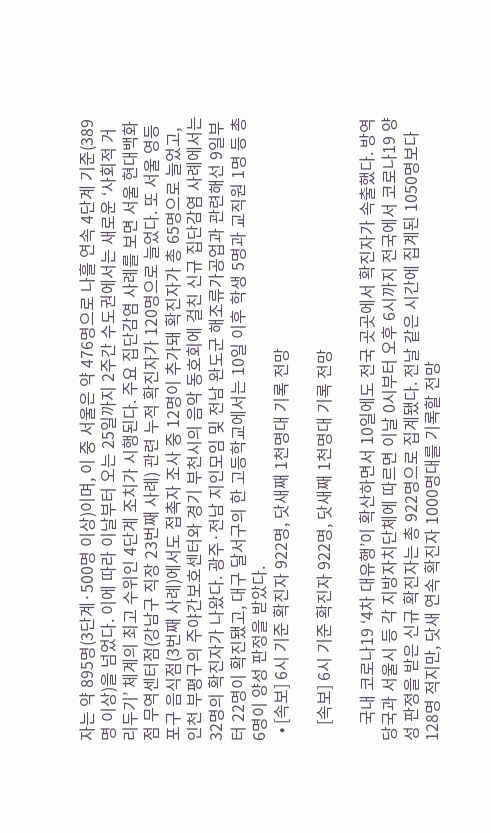자는 약 895명(3단계·500명 이상)이며, 이 중 서울은 약 476명으로 나흘 연속 4단계 기준(389명 이상)을 넘었다. 이에 따라 이날부터 오는 25일까지 2주간 수도권에서는 새로운 ‘사회적 거리두기’ 체계의 최고 수위인 4단계 조치가 시행된다. 주요 집단감염 사례를 보면 서울 현대백화점 무역센터점(강남구 직장 23번째 사례) 관련 누적 확진자가 120명으로 늘었다. 또 서울 영등포구 음식점(3번째 사례)에서도 접촉자 조사 중 12명이 추가돼 확진자가 총 65명으로 늘었고, 인천 부평구의 주야간보호센터와 경기 부천시의 음악 동호회에 걸친 신규 집단감염 사례에서는 32명의 확진자가 나왔다. 광주·전남 지인모임 및 전남 완도군 해조류가공업과 관련해선 9일부터 22명이 확진됐고, 대구 달서구의 한 고등학교에서는 10일 이후 학생 5명과 교직원 1명 등 총 6명이 양성 판정을 받았다.
  • [속보] 6시 기준 확진자 922명, 닷새째 1천명대 기록 전망

    [속보] 6시 기준 확진자 922명, 닷새째 1천명대 기록 전망

    국내 코로나19 ‘4차 대유행’이 확산하면서 10일에도 전국 곳곳에서 확진자가 속출했다. 방역당국과 서울시 등 각 지방자치단체에 따르면 이날 0시부터 오후 6시까지 전국에서 코로나19 양성 판정을 받은 신규 확진자는 총 922명으로 집계됐다. 전날 같은 시간에 집계된 1050명보다 128명 적지만, 닷새 연속 확진자 1000명대를 기록할 전망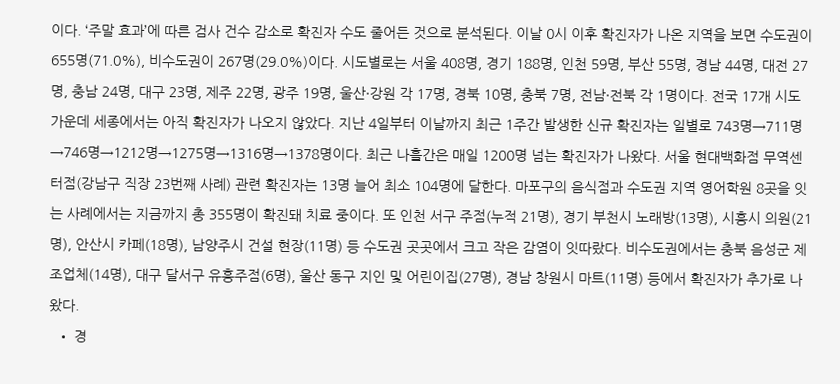이다. ‘주말 효과’에 따른 검사 건수 감소로 확진자 수도 줄어든 것으로 분석된다. 이날 0시 이후 확진자가 나온 지역을 보면 수도권이 655명(71.0%), 비수도권이 267명(29.0%)이다. 시도별로는 서울 408명, 경기 188명, 인천 59명, 부산 55명, 경남 44명, 대전 27명, 충남 24명, 대구 23명, 제주 22명, 광주 19명, 울산·강원 각 17명, 경북 10명, 충북 7명, 전남·전북 각 1명이다. 전국 17개 시도 가운데 세종에서는 아직 확진자가 나오지 않았다. 지난 4일부터 이날까지 최근 1주간 발생한 신규 확진자는 일별로 743명→711명→746명→1212명→1275명→1316명→1378명이다. 최근 나흘간은 매일 1200명 넘는 확진자가 나왔다. 서울 현대백화점 무역센터점(강남구 직장 23번째 사례) 관련 확진자는 13명 늘어 최소 104명에 달한다. 마포구의 음식점과 수도권 지역 영어학원 8곳을 잇는 사례에서는 지금까지 총 355명이 확진돼 치료 중이다. 또 인천 서구 주점(누적 21명), 경기 부천시 노래방(13명), 시흥시 의원(21명), 안산시 카페(18명), 남양주시 건설 현장(11명) 등 수도권 곳곳에서 크고 작은 감염이 잇따랐다. 비수도권에서는 충북 음성군 제조업체(14명), 대구 달서구 유흥주점(6명), 울산 동구 지인 및 어린이집(27명), 경남 창원시 마트(11명) 등에서 확진자가 추가로 나왔다.
  • 경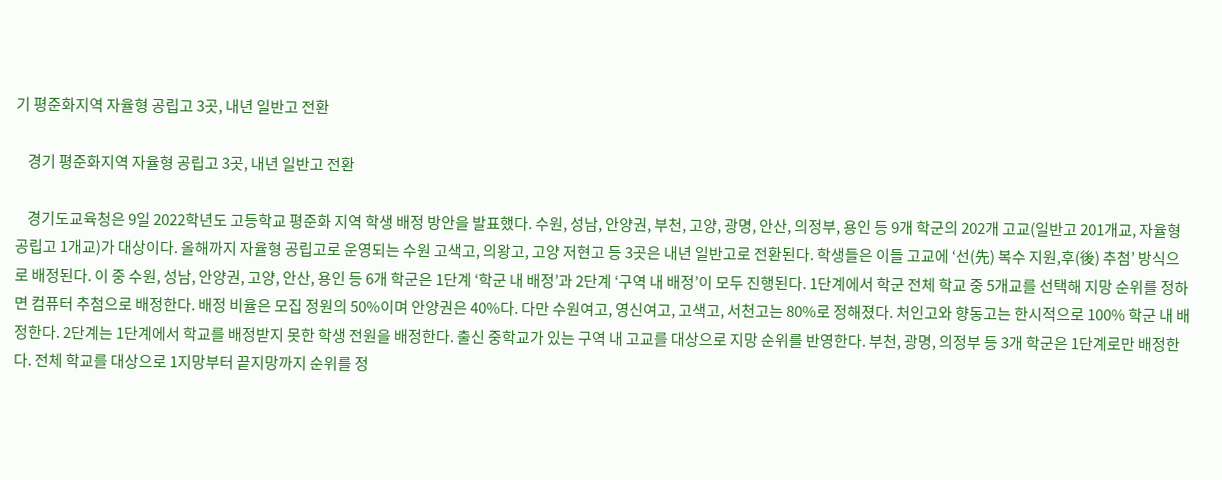기 평준화지역 자율형 공립고 3곳, 내년 일반고 전환

    경기 평준화지역 자율형 공립고 3곳, 내년 일반고 전환

    경기도교육청은 9일 2022학년도 고등학교 평준화 지역 학생 배정 방안을 발표했다. 수원, 성남, 안양권, 부천, 고양, 광명, 안산, 의정부, 용인 등 9개 학군의 202개 고교(일반고 201개교, 자율형 공립고 1개교)가 대상이다. 올해까지 자율형 공립고로 운영되는 수원 고색고, 의왕고, 고양 저현고 등 3곳은 내년 일반고로 전환된다. 학생들은 이들 고교에 ‘선(先) 복수 지원,후(後) 추첨’ 방식으로 배정된다. 이 중 수원, 성남, 안양권, 고양, 안산, 용인 등 6개 학군은 1단계 ‘학군 내 배정’과 2단계 ‘구역 내 배정’이 모두 진행된다. 1단계에서 학군 전체 학교 중 5개교를 선택해 지망 순위를 정하면 컴퓨터 추첨으로 배정한다. 배정 비율은 모집 정원의 50%이며 안양권은 40%다. 다만 수원여고, 영신여고, 고색고, 서천고는 80%로 정해졌다. 처인고와 향동고는 한시적으로 100% 학군 내 배정한다. 2단계는 1단계에서 학교를 배정받지 못한 학생 전원을 배정한다. 출신 중학교가 있는 구역 내 고교를 대상으로 지망 순위를 반영한다. 부천, 광명, 의정부 등 3개 학군은 1단계로만 배정한다. 전체 학교를 대상으로 1지망부터 끝지망까지 순위를 정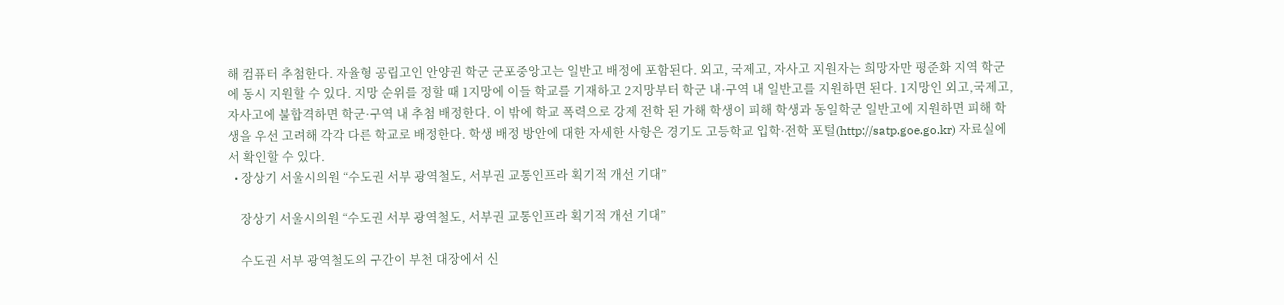해 컴퓨터 추첨한다. 자율형 공립고인 안양권 학군 군포중앙고는 일반고 배정에 포함된다. 외고, 국제고, 자사고 지원자는 희망자만 평준화 지역 학군에 동시 지원할 수 있다. 지망 순위를 정할 때 1지망에 이들 학교를 기재하고 2지망부터 학군 내·구역 내 일반고를 지원하면 된다. 1지망인 외고,국제고,자사고에 불합격하면 학군·구역 내 추첨 배정한다. 이 밖에 학교 폭력으로 강제 전학 된 가해 학생이 피해 학생과 동일학군 일반고에 지원하면 피해 학생을 우선 고려해 각각 다른 학교로 배정한다. 학생 배정 방안에 대한 자세한 사항은 경기도 고등학교 입학·전학 포털(http://satp.goe.go.kr) 자료실에서 확인할 수 있다.
  • 장상기 서울시의원 “수도권 서부 광역철도, 서부권 교통인프라 획기적 개선 기대”

    장상기 서울시의원 “수도권 서부 광역철도, 서부권 교통인프라 획기적 개선 기대”

    수도권 서부 광역철도의 구간이 부천 대장에서 신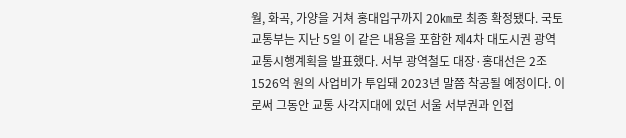월, 화곡, 가양을 거쳐 홍대입구까지 20㎞로 최종 확정됐다. 국토교통부는 지난 5일 이 같은 내용을 포함한 제4차 대도시권 광역교통시행계획을 발표했다. 서부 광역철도 대장·홍대선은 2조 1526억 원의 사업비가 투입돼 2023년 말쯤 착공될 예정이다. 이로써 그동안 교통 사각지대에 있던 서울 서부권과 인접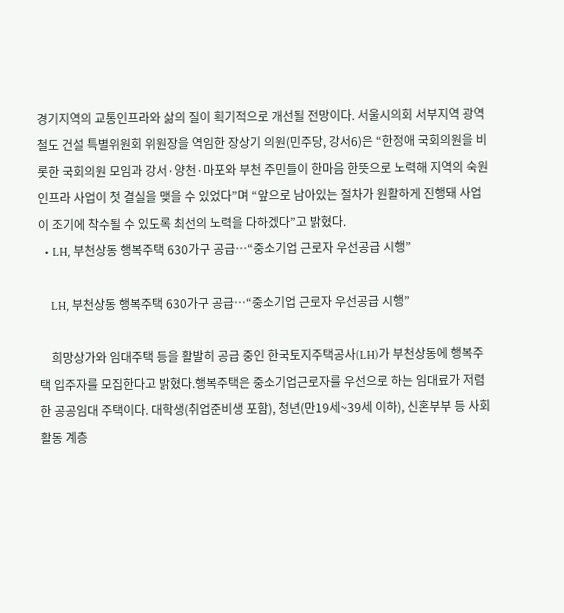경기지역의 교통인프라와 삶의 질이 획기적으로 개선될 전망이다. 서울시의회 서부지역 광역철도 건설 특별위원회 위원장을 역임한 장상기 의원(민주당, 강서6)은 “한정애 국회의원을 비롯한 국회의원 모임과 강서·양천·마포와 부천 주민들이 한마음 한뜻으로 노력해 지역의 숙원 인프라 사업이 첫 결실을 맺을 수 있었다”며 “앞으로 남아있는 절차가 원활하게 진행돼 사업이 조기에 착수될 수 있도록 최선의 노력을 다하겠다”고 밝혔다.
  • LH, 부천상동 행복주택 630가구 공급…“중소기업 근로자 우선공급 시행”

    LH, 부천상동 행복주택 630가구 공급…“중소기업 근로자 우선공급 시행”

    희망상가와 임대주택 등을 활발히 공급 중인 한국토지주택공사(LH)가 부천상동에 행복주택 입주자를 모집한다고 밝혔다.행복주택은 중소기업근로자를 우선으로 하는 임대료가 저렴한 공공임대 주택이다. 대학생(취업준비생 포함), 청년(만19세~39세 이하), 신혼부부 등 사회활동 계층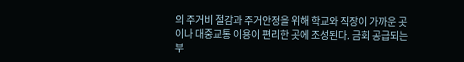의 주거비 절감과 주거안정을 위해 학교와 직장이 가까운 곳이나 대중교통 이용이 편리한 곳에 조성된다. 금회 공급되는 부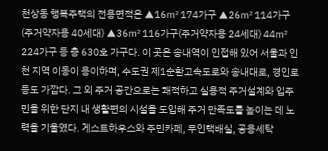천상동 행복주택의 전용면적은 ▲16㎡ 174가구 ▲26㎡ 114가구(주거약자용 40세대) ▲36㎡ 116가구(주거약자용 24세대) 44㎡ 224가구 등 총 630호 가구다. 이 곳은 송내역이 인접해 있어 서울과 인천 지역 이동이 용이하며, 수도권 제1순환고속도로와 송내대로, 경인로 등도 가깝다. 그 외 주거 공간으로는 쾌적하고 실용적 주거설계와 입주민을 위한 단지 내 생활편의 시설을 도입해 주거 만족도를 높이는 데 노력을 기울였다. 게스트하우스와 주민카페, 무인택배실, 공용세탁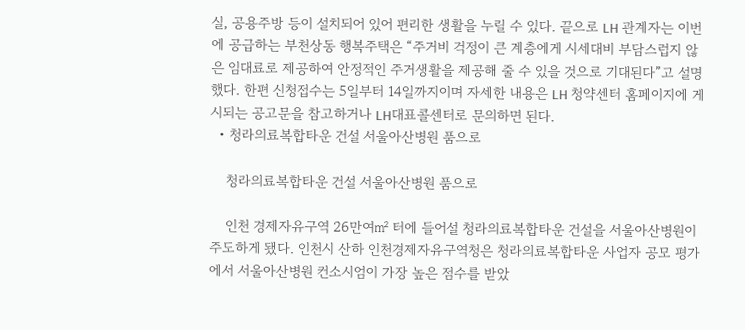실, 공용주방 등이 설치되어 있어 편리한 생활을 누릴 수 있다. 끝으로 LH 관계자는 이번에 공급하는 부천상동 행복주택은 “주거비 걱정이 큰 계층에게 시세대비 부담스럽지 않은 임대료로 제공하여 안정적인 주거생활을 제공해 줄 수 있을 것으로 기대된다”고 설명했다. 한편 신청접수는 5일부터 14일까지이며 자세한 내용은 LH 청약센터 홈페이지에 게시되는 공고문을 참고하거나 LH대표콜센터로 문의하면 된다.
  • 청라의료복합타운 건설 서울아산병원 품으로

    청라의료복합타운 건설 서울아산병원 품으로

    인천 경제자유구역 26만여㎡ 터에 들어설 청라의료복합타운 건설을 서울아산병원이 주도하게 됐다. 인천시 산하 인천경제자유구역청은 청라의료복합타운 사업자 공모 평가에서 서울아산병원 컨소시엄이 가장 높은 점수를 받았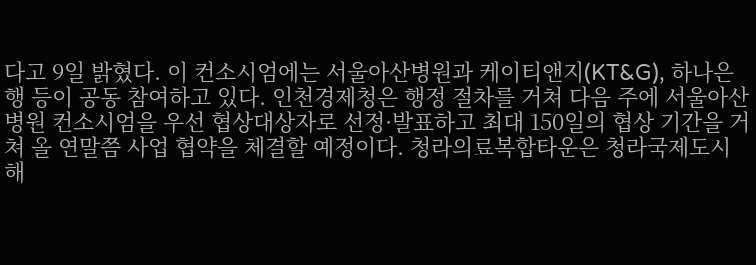다고 9일 밝혔다. 이 컨소시엄에는 서울아산병원과 케이티앤지(KT&G), 하나은행 등이 공동 참여하고 있다. 인천경제청은 행정 절차를 거쳐 다음 주에 서울아산병원 컨소시엄을 우선 협상대상자로 선정·발표하고 최대 150일의 협상 기간을 거쳐 올 연말쯤 사업 협약을 체결할 예정이다. 청라의료복합타운은 청라국제도시 해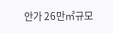안가 26만㎡규모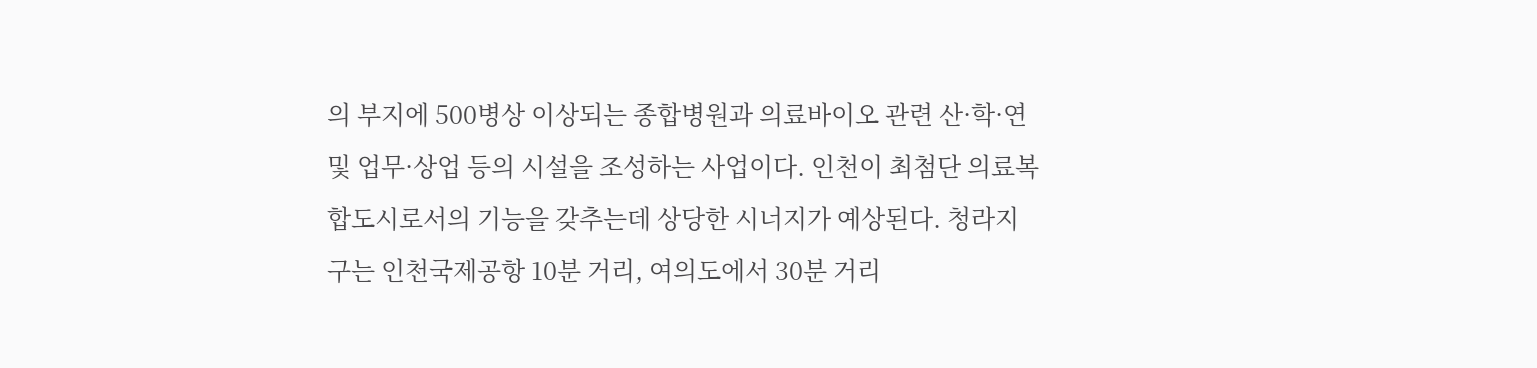의 부지에 500병상 이상되는 종합병원과 의료바이오 관련 산·학·연 및 업무·상업 등의 시설을 조성하는 사업이다. 인천이 최첨단 의료복합도시로서의 기능을 갖추는데 상당한 시너지가 예상된다. 청라지구는 인천국제공항 10분 거리, 여의도에서 30분 거리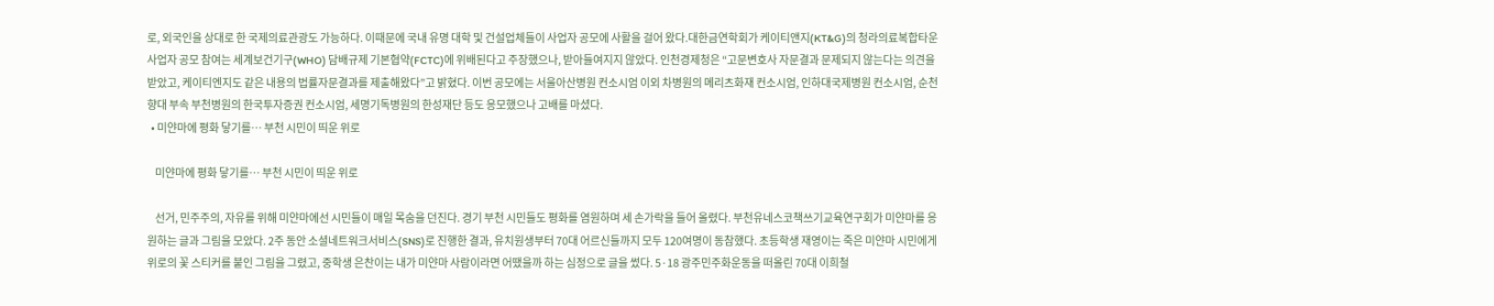로, 외국인을 상대로 한 국제의료관광도 가능하다. 이때문에 국내 유명 대학 및 건설업체들이 사업자 공모에 사활을 걸어 왔다.대한금연학회가 케이티앤지(KT&G)의 청라의료복합타운 사업자 공모 참여는 세계보건기구(WHO) 담배규제 기본협약(FCTC)에 위배된다고 주장했으나, 받아들여지지 않았다. 인천경제청은 “고문변호사 자문결과 문제되지 않는다는 의견을 받았고, 케이티엔지도 같은 내용의 법률자문결과를 제출해왔다”고 밝혔다. 이번 공모에는 서울아산병원 컨소시엄 이외 차병원의 메리츠화재 컨소시엄, 인하대국제병원 컨소시엄, 순천향대 부속 부천병원의 한국투자증권 컨소시엄, 세명기독병원의 한성재단 등도 응모했으나 고배를 마셨다.
  • 미얀마에 평화 닿기를… 부천 시민이 띄운 위로

    미얀마에 평화 닿기를… 부천 시민이 띄운 위로

    선거, 민주주의, 자유를 위해 미얀마에선 시민들이 매일 목숨을 던진다. 경기 부천 시민들도 평화를 염원하며 세 손가락을 들어 올렸다. 부천유네스코책쓰기교육연구회가 미얀마를 응원하는 글과 그림을 모았다. 2주 동안 소셜네트워크서비스(SNS)로 진행한 결과, 유치원생부터 70대 어르신들까지 모두 120여명이 동참했다. 초등학생 재영이는 죽은 미얀마 시민에게 위로의 꽃 스티커를 붙인 그림을 그렸고, 중학생 은찬이는 내가 미얀마 사람이라면 어땠을까 하는 심정으로 글을 썼다. 5·18 광주민주화운동을 떠올린 70대 이희철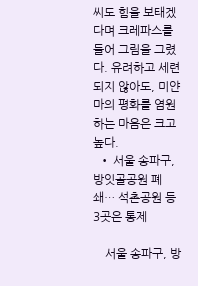씨도 힘을 보태겠다며 크레파스를 들어 그림을 그렸다. 유려하고 세련되지 않아도, 미얀마의 평화를 염원하는 마음은 크고 높다.
  • 서울 송파구, 방잇골공원 폐쇄… 석촌공원 등 3곳은 통제

    서울 송파구, 방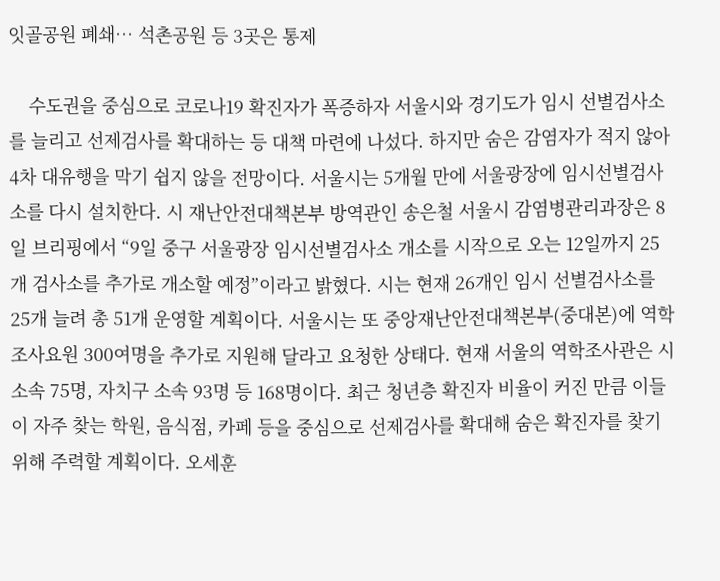잇골공원 폐쇄… 석촌공원 등 3곳은 통제

    수도권을 중심으로 코로나19 확진자가 폭증하자 서울시와 경기도가 임시 선별검사소를 늘리고 선제검사를 확대하는 등 대책 마련에 나섰다. 하지만 숨은 감염자가 적지 않아 4차 대유행을 막기 쉽지 않을 전망이다. 서울시는 5개월 만에 서울광장에 임시선별검사소를 다시 설치한다. 시 재난안전대책본부 방역관인 송은철 서울시 감염병관리과장은 8일 브리핑에서 “9일 중구 서울광장 임시선별검사소 개소를 시작으로 오는 12일까지 25개 검사소를 추가로 개소할 예정”이라고 밝혔다. 시는 현재 26개인 임시 선별검사소를 25개 늘려 총 51개 운영할 계획이다. 서울시는 또 중앙재난안전대책본부(중대본)에 역학조사요원 300여명을 추가로 지원해 달라고 요청한 상태다. 현재 서울의 역학조사관은 시 소속 75명, 자치구 소속 93명 등 168명이다. 최근 청년층 확진자 비율이 커진 만큼 이들이 자주 찾는 학원, 음식점, 카페 등을 중심으로 선제검사를 확대해 숨은 확진자를 찾기 위해 주력할 계획이다. 오세훈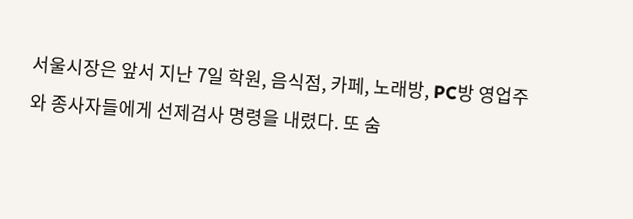서울시장은 앞서 지난 7일 학원, 음식점, 카페, 노래방, PC방 영업주와 종사자들에게 선제검사 명령을 내렸다. 또 숨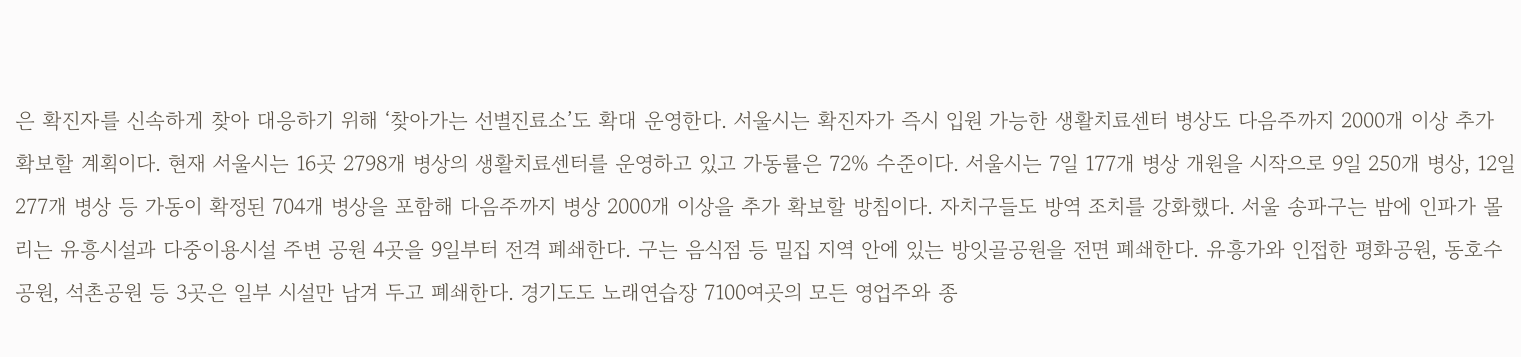은 확진자를 신속하게 찾아 대응하기 위해 ‘찾아가는 선별진료소’도 확대 운영한다. 서울시는 확진자가 즉시 입원 가능한 생활치료센터 병상도 다음주까지 2000개 이상 추가 확보할 계획이다. 현재 서울시는 16곳 2798개 병상의 생활치료센터를 운영하고 있고 가동률은 72% 수준이다. 서울시는 7일 177개 병상 개원을 시작으로 9일 250개 병상, 12일 277개 병상 등 가동이 확정된 704개 병상을 포함해 다음주까지 병상 2000개 이상을 추가 확보할 방침이다. 자치구들도 방역 조치를 강화했다. 서울 송파구는 밤에 인파가 몰리는 유흥시설과 다중이용시설 주변 공원 4곳을 9일부터 전격 폐쇄한다. 구는 음식점 등 밀집 지역 안에 있는 방잇골공원을 전면 폐쇄한다. 유흥가와 인접한 평화공원, 동호수 공원, 석촌공원 등 3곳은 일부 시설만 남겨 두고 폐쇄한다. 경기도도 노래연습장 7100여곳의 모든 영업주와 종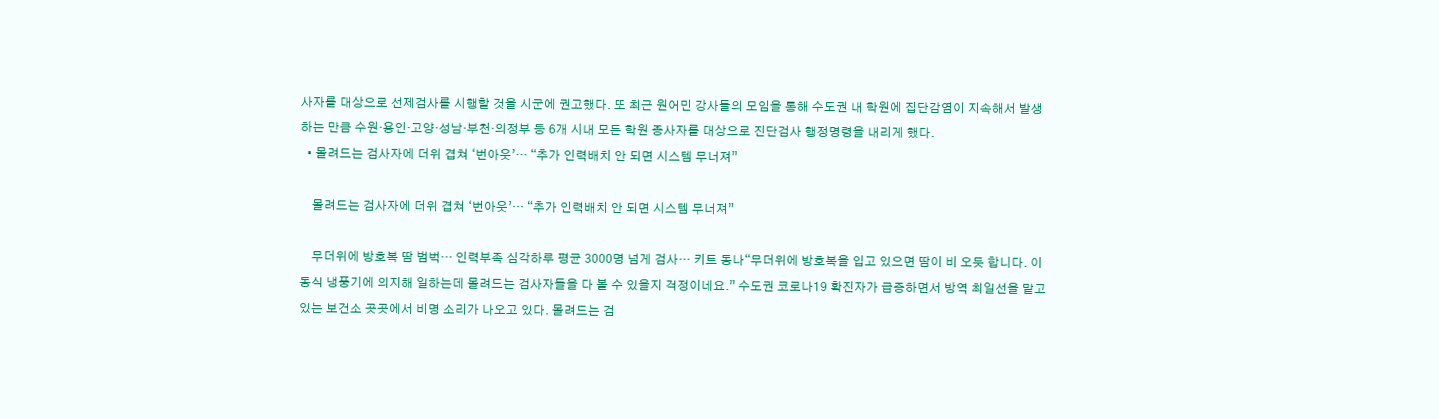사자를 대상으로 선제검사를 시행할 것을 시군에 권고했다. 또 최근 원어민 강사들의 모임을 통해 수도권 내 학원에 집단감염이 지속해서 발생하는 만큼 수원·용인·고양·성남·부천·의정부 등 6개 시내 모든 학원 종사자를 대상으로 진단검사 행정명령을 내리게 했다.
  • 몰려드는 검사자에 더위 겹쳐 ‘번아웃’… “추가 인력배치 안 되면 시스템 무너져”

    몰려드는 검사자에 더위 겹쳐 ‘번아웃’… “추가 인력배치 안 되면 시스템 무너져”

    무더위에 방호복 땀 범벅… 인력부족 심각하루 평균 3000명 넘게 검사… 키트 동나“무더위에 방호복을 입고 있으면 땀이 비 오듯 합니다. 이동식 냉풍기에 의지해 일하는데 몰려드는 검사자들을 다 볼 수 있을지 걱정이네요.” 수도권 코로나19 확진자가 급증하면서 방역 최일선을 맡고 있는 보건소 곳곳에서 비명 소리가 나오고 있다. 몰려드는 검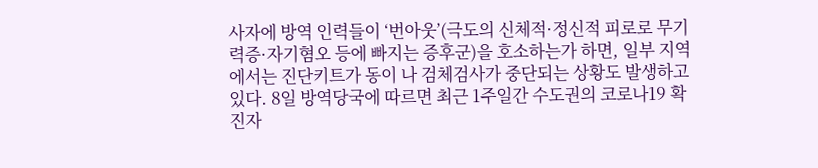사자에 방역 인력들이 ‘번아웃’(극도의 신체적·정신적 피로로 무기력증·자기혐오 등에 빠지는 증후군)을 호소하는가 하면, 일부 지역에서는 진단키트가 동이 나 검체검사가 중단되는 상황도 발생하고 있다. 8일 방역당국에 따르면 최근 1주일간 수도권의 코로나19 확진자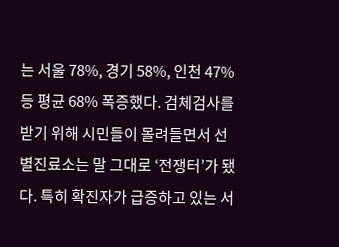는 서울 78%, 경기 58%, 인천 47% 등 평균 68% 폭증했다. 검체검사를 받기 위해 시민들이 몰려들면서 선별진료소는 말 그대로 ‘전쟁터’가 됐다. 특히 확진자가 급증하고 있는 서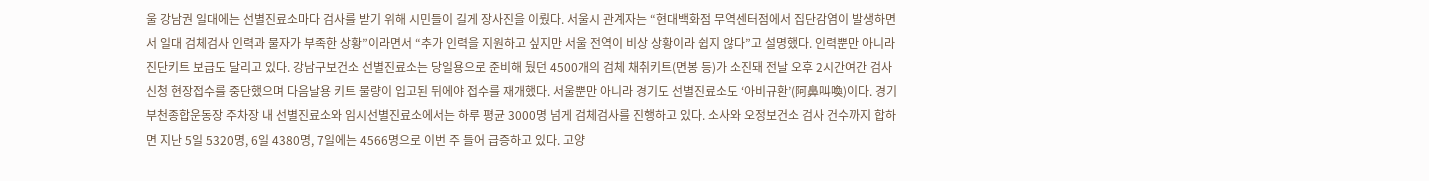울 강남권 일대에는 선별진료소마다 검사를 받기 위해 시민들이 길게 장사진을 이뤘다. 서울시 관계자는 “현대백화점 무역센터점에서 집단감염이 발생하면서 일대 검체검사 인력과 물자가 부족한 상황”이라면서 “추가 인력을 지원하고 싶지만 서울 전역이 비상 상황이라 쉽지 않다”고 설명했다. 인력뿐만 아니라 진단키트 보급도 달리고 있다. 강남구보건소 선별진료소는 당일용으로 준비해 뒀던 4500개의 검체 채취키트(면봉 등)가 소진돼 전날 오후 2시간여간 검사 신청 현장접수를 중단했으며 다음날용 키트 물량이 입고된 뒤에야 접수를 재개했다. 서울뿐만 아니라 경기도 선별진료소도 ‘아비규환’(阿鼻叫喚)이다. 경기 부천종합운동장 주차장 내 선별진료소와 임시선별진료소에서는 하루 평균 3000명 넘게 검체검사를 진행하고 있다. 소사와 오정보건소 검사 건수까지 합하면 지난 5일 5320명, 6일 4380명, 7일에는 4566명으로 이번 주 들어 급증하고 있다. 고양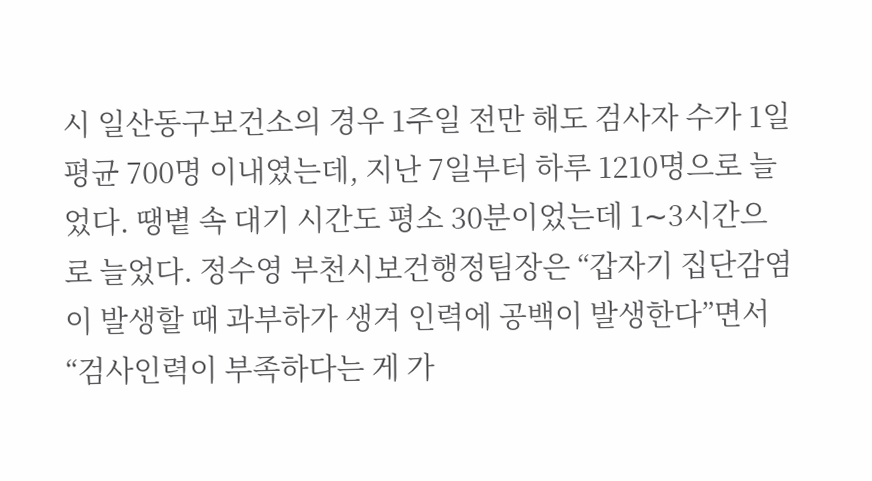시 일산동구보건소의 경우 1주일 전만 해도 검사자 수가 1일 평균 700명 이내였는데, 지난 7일부터 하루 1210명으로 늘었다. 땡볕 속 대기 시간도 평소 30분이었는데 1∼3시간으로 늘었다. 정수영 부천시보건행정팀장은 “갑자기 집단감염이 발생할 때 과부하가 생겨 인력에 공백이 발생한다”면서 “검사인력이 부족하다는 게 가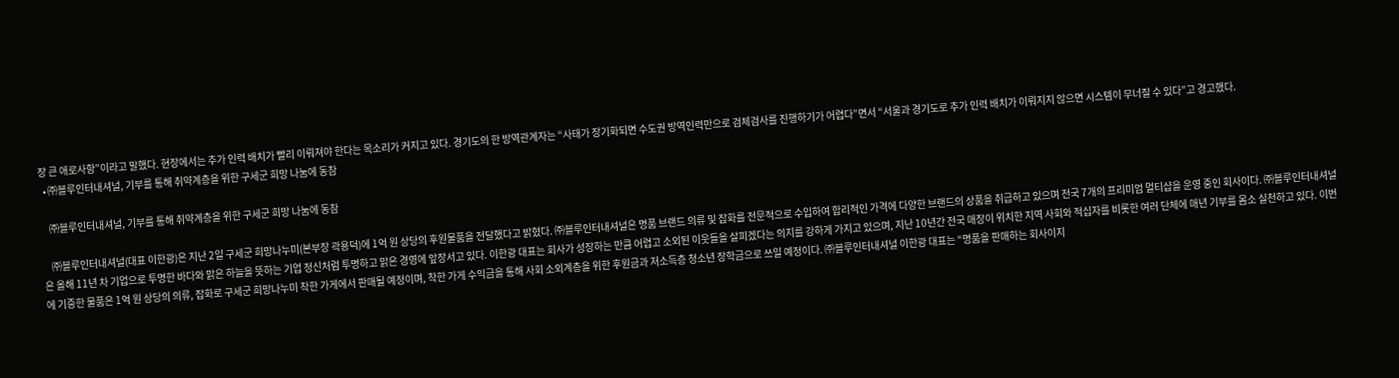장 큰 애로사항”이라고 말했다. 현장에서는 추가 인력 배치가 빨리 이뤄져야 한다는 목소리가 커지고 있다. 경기도의 한 방역관계자는 “사태가 장기화되면 수도권 방역인력만으로 검체검사를 진행하기가 어렵다”면서 “서울과 경기도로 추가 인력 배치가 이뤄지지 않으면 시스템이 무너질 수 있다”고 경고했다.
  • ㈜블루인터내셔널, 기부를 통해 취약계층을 위한 구세군 희망 나눔에 동참

    ㈜블루인터내셔널, 기부를 통해 취약계층을 위한 구세군 희망 나눔에 동참

    ㈜블루인터내셔널(대표 이한광)은 지난 2일 구세군 희망나누미(본부장 곽용덕)에 1억 원 상당의 후원물품을 전달했다고 밝혔다. ㈜블루인터내셔널은 명품 브랜드 의류 및 잡화를 전문적으로 수입하여 합리적인 가격에 다양한 브랜드의 상품을 취급하고 있으며 전국 7개의 프리미엄 멀티샵을 운영 중인 회사이다. ㈜블루인터내셔널은 올해 11년 차 기업으로 투명한 바다와 맑은 하늘을 뜻하는 기업 정신처럼 투명하고 맑은 경영에 앞장서고 있다. 이한광 대표는 회사가 성장하는 만큼 어렵고 소외된 이웃들을 살피겠다는 의지를 강하게 가지고 있으며, 지난 10년간 전국 매장이 위치한 지역 사회와 적십자를 비롯한 여러 단체에 매년 기부를 몸소 실천하고 있다. 이번에 기증한 물품은 1억 원 상당의 의류, 잡화로 구세군 희망나누미 착한 가게에서 판매될 예정이며, 착한 가게 수익금을 통해 사회 소외계층을 위한 후원금과 저소득층 청소년 장학금으로 쓰일 예정이다. ㈜블루인터내셔널 이한광 대표는 “명품을 판매하는 회사이지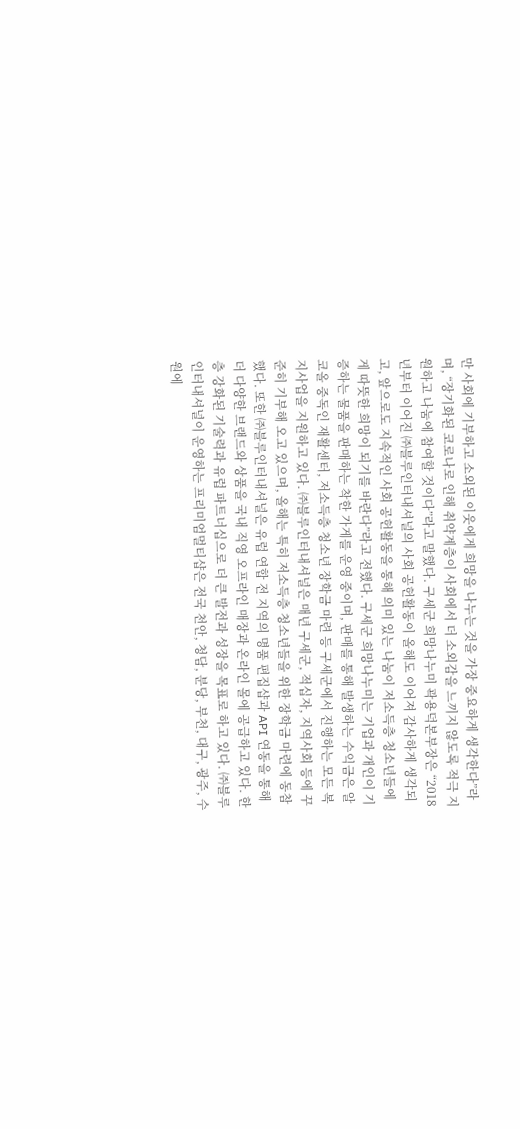만 사회에 기부하고 소외된 이웃에게 희망을 나누는 것을 가장 중요하게 생각한다”라며, “장기화된 코로나로 인해 취약계층이 사회에서 더 소외감을 느끼지 않도록 적극 지원하고 나눔에 참여할 것이다”라고 말했다. 구세군 희망나누미 곽용덕본부장은 “2018년부터 이어진 ㈜블루인터내셔널의 사회 공헌활동이 올해도 이어져 감사하게 생각되고, 앞으로도 지속적인 사회 공헌활동을 통해 의미 있는 나눔이 저소득층 청소년들에게 따뜻한 희망이 되기를 바란다”라고 전했다. 구세군 희망나누미는 기업과 개인이 기증하는 물품을 판매하는 착한 가게를 운영 중이며, 판매를 통해 발생하는 수익금은 알코올 중독인 재활센터, 저소득층 청소년 장학금 마련 등 구세군에서 진행하는 모든 복지사업을 지원하고 있다. ㈜블루인터내셔널은 매년 구세군, 적십자, 지역사회 등에 꾸준히 기부해 오고 있으며, 올해는 특히 저소득층 청소년들을 위한 장학금 마련에 동참했다. 또한 ㈜블루인터내셔널은 유럽 연합 전 지역의 명품 편집샵과 API 연동을 통해 더 다양한 브랜드와 상품을 국내 직영 오프라인 매장과 온라인 몰에 공급하고 있다. 한층 강화된 기술력과 유럽 파트너십으로 더 큰 발전과 성장을 목표로 하고 있다. ㈜블루인터내셔널이 운영하는 프리미엄멀티샵은 전국 천안, 청담, 분당, 부천, 대구, 광주, 수원에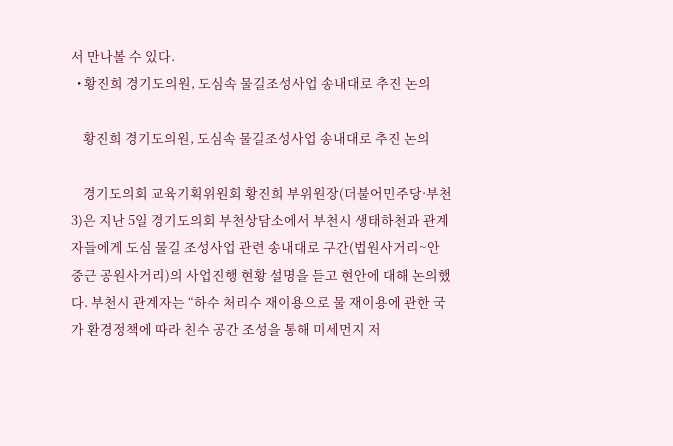서 만나볼 수 있다.
  • 황진희 경기도의원, 도심속 물길조성사업 송내대로 추진 논의

    황진희 경기도의원, 도심속 물길조성사업 송내대로 추진 논의

    경기도의회 교육기획위원회 황진희 부위원장(더불어민주당·부천3)은 지난 5일 경기도의회 부천상담소에서 부천시 생태하천과 관계자들에게 도심 물길 조성사업 관련 송내대로 구간(법원사거리~안중근 공원사거리)의 사업진행 현황 설명을 듣고 현안에 대해 논의했다. 부천시 관계자는 “하수 처리수 재이용으로 물 재이용에 관한 국가 환경정책에 따라 친수 공간 조성을 통해 미세먼지 저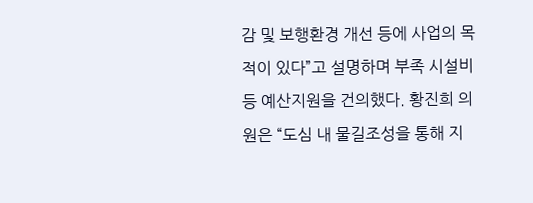감 및 보행환경 개선 등에 사업의 목적이 있다”고 설명하며 부족 시설비 등 예산지원을 건의했다. 황진희 의원은 “도심 내 물길조성을 통해 지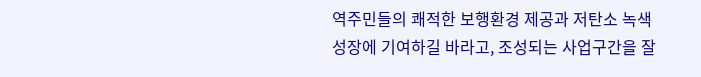역주민들의 쾌적한 보행환경 제공과 저탄소 녹색 성장에 기여하길 바라고, 조성되는 사업구간을 잘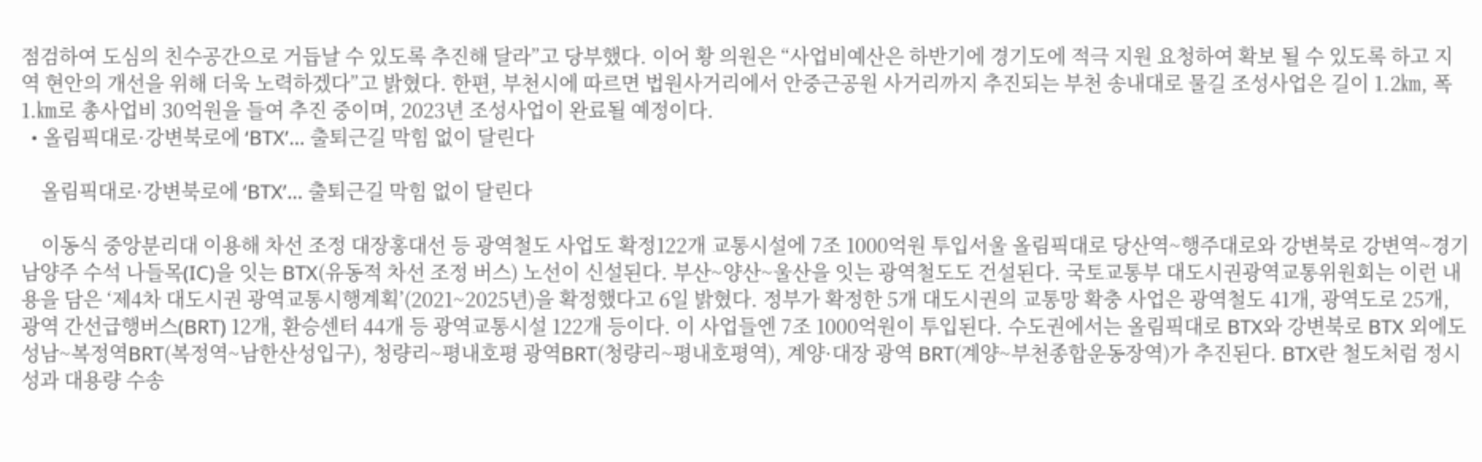점검하여 도심의 친수공간으로 거듭날 수 있도록 추진해 달라”고 당부했다. 이어 황 의원은 “사업비예산은 하반기에 경기도에 적극 지원 요청하여 확보 될 수 있도록 하고 지역 현안의 개선을 위해 더욱 노력하겠다”고 밝혔다. 한편, 부천시에 따르면 법원사거리에서 안중근공원 사거리까지 추진되는 부천 송내대로 물길 조성사업은 길이 1.2㎞, 폭1.㎞로 총사업비 30억원을 들여 추진 중이며, 2023년 조성사업이 완료될 예정이다.
  • 올림픽대로·강변북로에 ‘BTX’… 출퇴근길 막힘 없이 달린다

    올림픽대로·강변북로에 ‘BTX’… 출퇴근길 막힘 없이 달린다

    이동식 중앙분리대 이용해 차선 조정 대장홍대선 등 광역철도 사업도 확정122개 교통시설에 7조 1000억원 투입서울 올림픽대로 당산역~행주대로와 강변북로 강변역~경기 남양주 수석 나들목(IC)을 잇는 BTX(유동적 차선 조정 버스) 노선이 신설된다. 부산~양산~울산을 잇는 광역철도도 건설된다. 국토교통부 대도시권광역교통위원회는 이런 내용을 담은 ‘제4차 대도시권 광역교통시행계획’(2021~2025년)을 확정했다고 6일 밝혔다. 정부가 확정한 5개 대도시권의 교통망 확충 사업은 광역철도 41개, 광역도로 25개, 광역 간선급행버스(BRT) 12개, 환승센터 44개 등 광역교통시설 122개 등이다. 이 사업들엔 7조 1000억원이 투입된다. 수도권에서는 올림픽대로 BTX와 강변북로 BTX 외에도 성남~복정역BRT(복정역~남한산성입구), 청량리~평내호평 광역BRT(청량리~평내호평역), 계양·대장 광역 BRT(계양~부천종합운동장역)가 추진된다. BTX란 철도처럼 정시성과 대용량 수송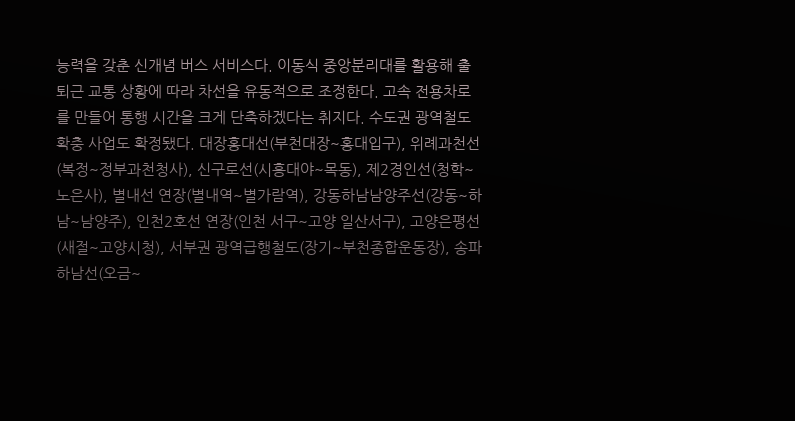능력을 갖춘 신개념 버스 서비스다. 이동식 중앙분리대를 활용해 출퇴근 교통 상황에 따라 차선을 유동적으로 조정한다. 고속 전용차로를 만들어 통행 시간을 크게 단축하겠다는 취지다. 수도권 광역철도 확충 사업도 확정됐다. 대장홍대선(부천대장~홍대입구), 위례과천선(복정~정부과천청사), 신구로선(시흥대야~목동), 제2경인선(청학~노은사), 별내선 연장(별내역~별가람역), 강동하남남양주선(강동~하남~남양주), 인천2호선 연장(인천 서구~고양 일산서구), 고양은평선(새절~고양시청), 서부권 광역급행철도(장기~부천종합운동장), 송파하남선(오금~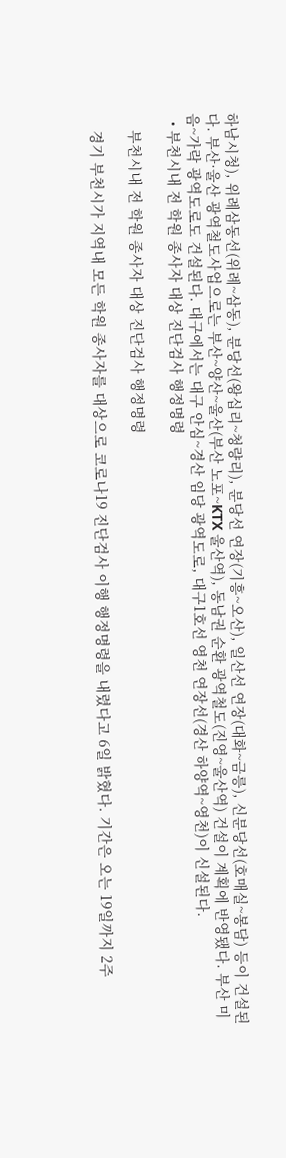하남시청), 위례삼동선(위례~삼동), 분당선(왕십리~청량리), 분당선 연장(기흥~오산), 일산선 연장(대화~금릉), 신분당선(호매실~봉담) 등이 건설된다. 부산·울산 광역철도사업으로는 부산~양산~울산(부산 노포~KTX 울산역), 동남권 순환 광역철도(진영~울산역) 건설이 계획에 반영됐다. 부산 미음~가락 광역도로도 건설된다. 대구에서는 대구 안심~경산 임당 광역도로, 대구1호선 영천 연장선(경산 하양역~영천)이 신설된다.
  • 부천시내 전 학원 종사자 대상 진단검사 행정명령

    부천시내 전 학원 종사자 대상 진단검사 행정명령

    경기 부천시가 지역내 모든 학원 종사자를 대상으로 코로나19 진단검사 이행 행정명령을 내렸다고 6일 밝혔다. 기간은 오는 19일까지 2주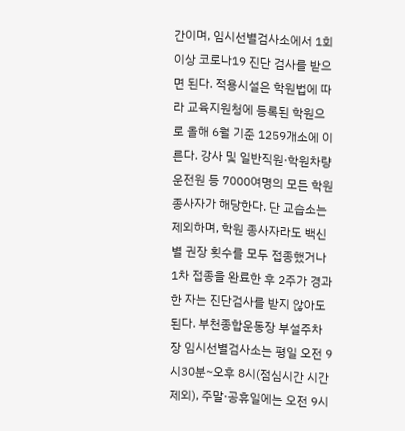간이며, 임시선별검사소에서 1회 이상 코로나19 진단 검사를 받으면 된다. 적용시설은 학원법에 따라 교육지원청에 등록된 학원으로 올해 6월 기준 1259개소에 이른다. 강사 및 일반직원·학원차량 운전원 등 7000여명의 모든 학원 종사자가 해당한다. 단 교습소는 제외하며, 학원 종사자라도 백신별 권장 횟수를 모두 접종했거나 1차 접종을 완료한 후 2주가 경과한 자는 진단검사를 받지 않아도 된다. 부천종합운동장 부설주차장 임시선별검사소는 평일 오전 9시30분~오후 8시(점심시간 시간 제외), 주말·공휴일에는 오전 9시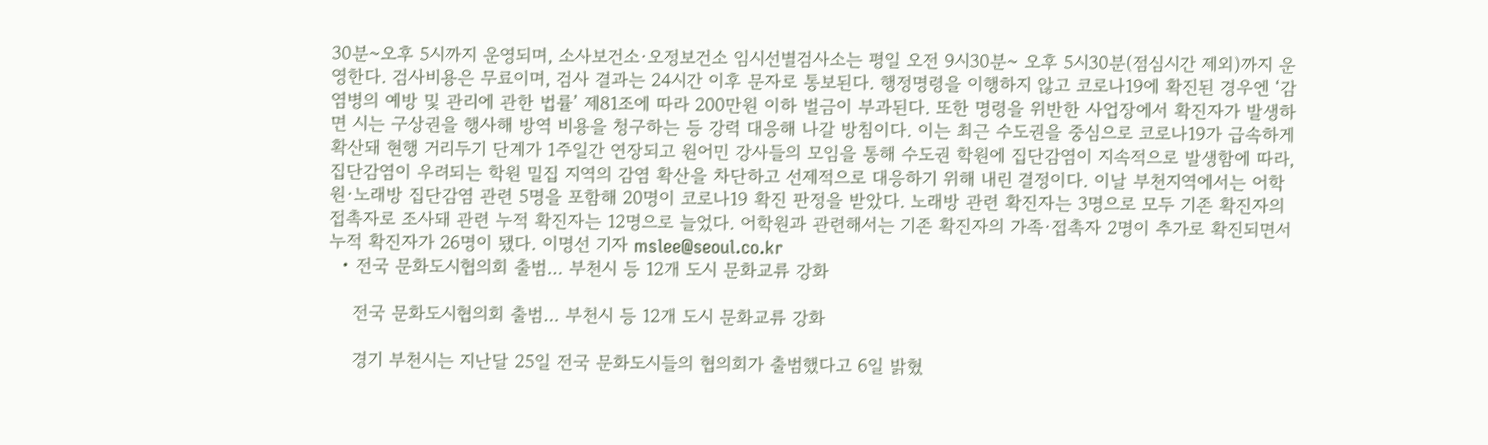30분~오후 5시까지 운영되며, 소사보건소·오정보건소 임시선별검사소는 평일 오전 9시30분~ 오후 5시30분(점심시간 제외)까지 운영한다. 검사비용은 무료이며, 검사 결과는 24시간 이후 문자로 통보된다. 행정명령을 이행하지 않고 코로나19에 확진된 경우엔 ‘감염병의 예방 및 관리에 관한 법률’ 제81조에 따라 200만원 이하 벌금이 부과된다. 또한 명령을 위반한 사업장에서 확진자가 발생하면 시는 구상권을 행사해 방역 비용을 청구하는 등 강력 대응해 나갈 방침이다. 이는 최근 수도권을 중심으로 코로나19가 급속하게 확산돼 현행 거리두기 단계가 1주일간 연장되고 원어민 강사들의 모임을 통해 수도권 학원에 집단감염이 지속적으로 발생함에 따라, 집단감염이 우려되는 학원 밀집 지역의 감염 확산을 차단하고 선제적으로 대응하기 위해 내린 결정이다. 이날 부천지역에서는 어학원·노래방 집단감염 관련 5명을 포함해 20명이 코로나19 확진 판정을 받았다. 노래방 관련 확진자는 3명으로 모두 기존 확진자의 접촉자로 조사돼 관련 누적 확진자는 12명으로 늘었다. 어학원과 관련해서는 기존 확진자의 가족·접촉자 2명이 추가로 확진되면서 누적 확진자가 26명이 됐다. 이명선 기자 mslee@seoul.co.kr
  • 전국 문화도시협의회 출범… 부천시 등 12개 도시 문화교류 강화

    전국 문화도시협의회 출범… 부천시 등 12개 도시 문화교류 강화

    경기 부천시는 지난달 25일 전국 문화도시들의 협의회가 출범했다고 6일 밝혔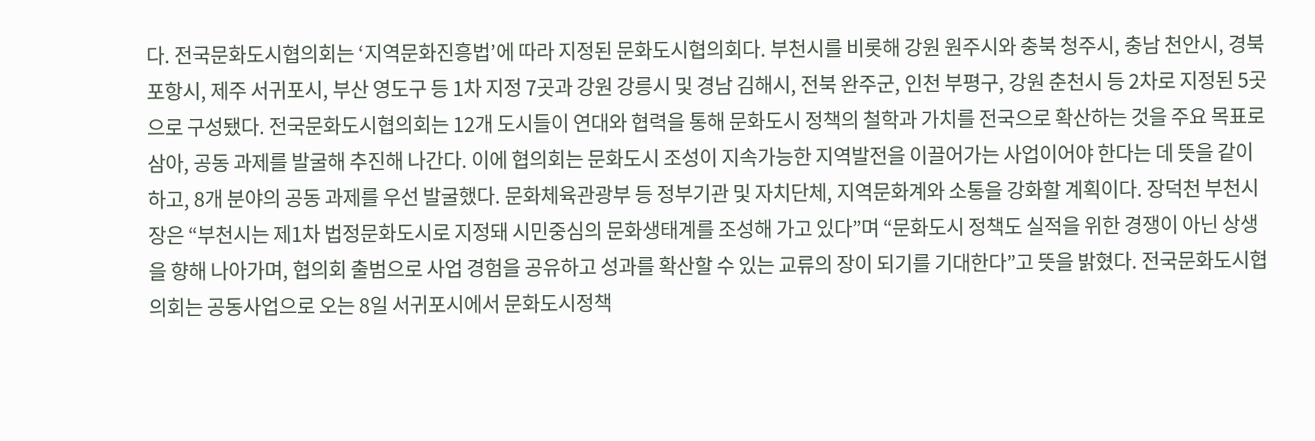다. 전국문화도시협의회는 ‘지역문화진흥법’에 따라 지정된 문화도시협의회다. 부천시를 비롯해 강원 원주시와 충북 청주시, 충남 천안시, 경북 포항시, 제주 서귀포시, 부산 영도구 등 1차 지정 7곳과 강원 강릉시 및 경남 김해시, 전북 완주군, 인천 부평구, 강원 춘천시 등 2차로 지정된 5곳으로 구성됐다. 전국문화도시협의회는 12개 도시들이 연대와 협력을 통해 문화도시 정책의 철학과 가치를 전국으로 확산하는 것을 주요 목표로 삼아, 공동 과제를 발굴해 추진해 나간다. 이에 협의회는 문화도시 조성이 지속가능한 지역발전을 이끌어가는 사업이어야 한다는 데 뜻을 같이하고, 8개 분야의 공동 과제를 우선 발굴했다. 문화체육관광부 등 정부기관 및 자치단체, 지역문화계와 소통을 강화할 계획이다. 장덕천 부천시장은 “부천시는 제1차 법정문화도시로 지정돼 시민중심의 문화생태계를 조성해 가고 있다”며 “문화도시 정책도 실적을 위한 경쟁이 아닌 상생을 향해 나아가며, 협의회 출범으로 사업 경험을 공유하고 성과를 확산할 수 있는 교류의 장이 되기를 기대한다”고 뜻을 밝혔다. 전국문화도시협의회는 공동사업으로 오는 8일 서귀포시에서 문화도시정책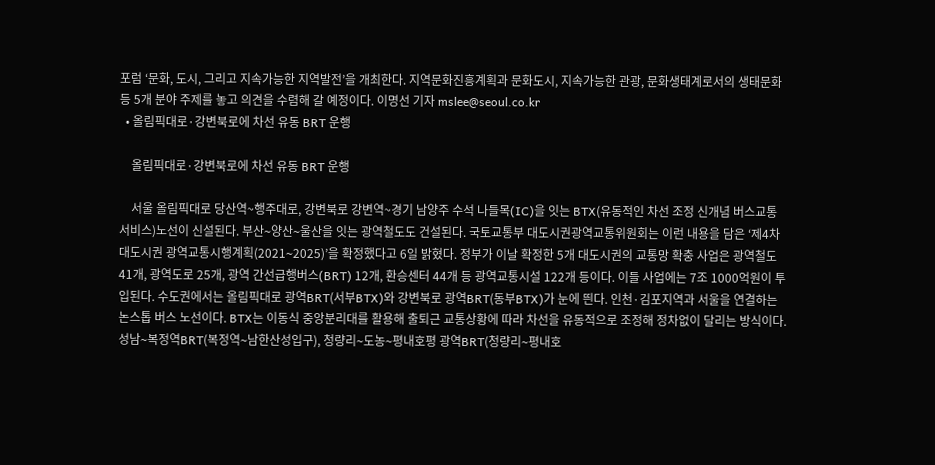포럼 ‘문화, 도시, 그리고 지속가능한 지역발전’을 개최한다. 지역문화진흥계획과 문화도시, 지속가능한 관광, 문화생태계로서의 생태문화 등 5개 분야 주제를 놓고 의견을 수렴해 갈 예정이다. 이명선 기자 mslee@seoul.co.kr
  • 올림픽대로·강변북로에 차선 유동 BRT 운행

    올림픽대로·강변북로에 차선 유동 BRT 운행

    서울 올림픽대로 당산역~행주대로, 강변북로 강변역~경기 남양주 수석 나들목(IC)을 잇는 BTX(유동적인 차선 조정 신개념 버스교통 서비스)노선이 신설된다. 부산∼양산∼울산을 잇는 광역철도도 건설된다. 국토교통부 대도시권광역교통위원회는 이런 내용을 담은 ‘제4차 대도시권 광역교통시행계획(2021∼2025)’을 확정했다고 6일 밝혔다. 정부가 이날 확정한 5개 대도시권의 교통망 확충 사업은 광역철도 41개, 광역도로 25개, 광역 간선급행버스(BRT) 12개, 환승센터 44개 등 광역교통시설 122개 등이다. 이들 사업에는 7조 1000억원이 투입된다. 수도권에서는 올림픽대로 광역BRT(서부BTX)와 강변북로 광역BRT(동부BTX)가 눈에 띈다. 인천·김포지역과 서울을 연결하는 논스톱 버스 노선이다. BTX는 이동식 중앙분리대를 활용해 출퇴근 교통상황에 따라 차선을 유동적으로 조정해 정차없이 달리는 방식이다. 성남∼복정역BRT(복정역∼남한산성입구), 청량리∼도농∼평내호평 광역BRT(청량리∼평내호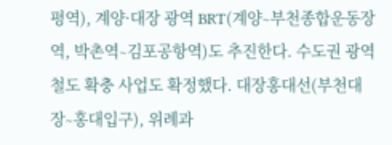평역), 계양·대장 광역 BRT(계양∼부천종합운동장역, 박촌역∼김포공항역)도 추진한다. 수도권 광역철도 확충 사업도 확정했다. 대장홍대선(부천대장∼홍대입구), 위례과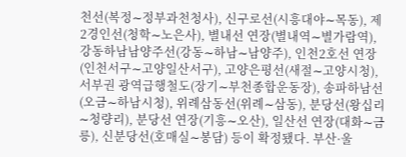천선(복정∼정부과천청사), 신구로선(시흥대야∼목동), 제2경인선(청학∼노은사), 별내선 연장(별내역∼별가람역), 강동하남남양주선(강동∼하남∼남양주), 인천2호선 연장(인천서구∼고양일산서구), 고양은평선(새절∼고양시청), 서부권 광역급행철도(장기∼부천종합운동장), 송파하남선(오금∼하남시청), 위례삼동선(위례∼삼동), 분당선(왕십리∼청량리), 분당선 연장(기흥∼오산), 일산선 연장(대화∼금릉), 신분당선(호매실∼봉담) 등이 확정됐다. 부산·울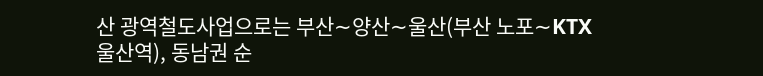산 광역철도사업으로는 부산∼양산∼울산(부산 노포∼KTX 울산역), 동남권 순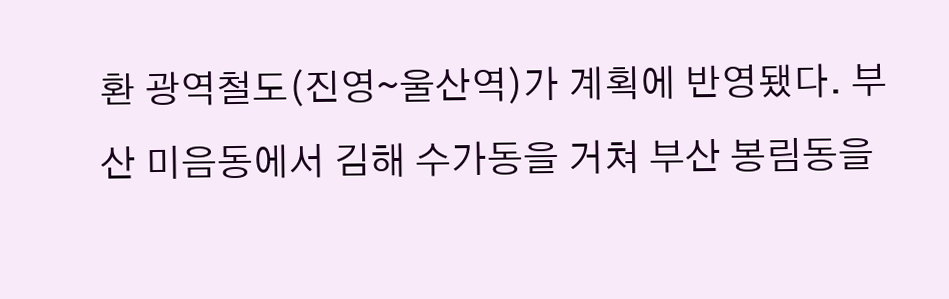환 광역철도(진영∼울산역)가 계획에 반영됐다. 부산 미음동에서 김해 수가동을 거쳐 부산 봉림동을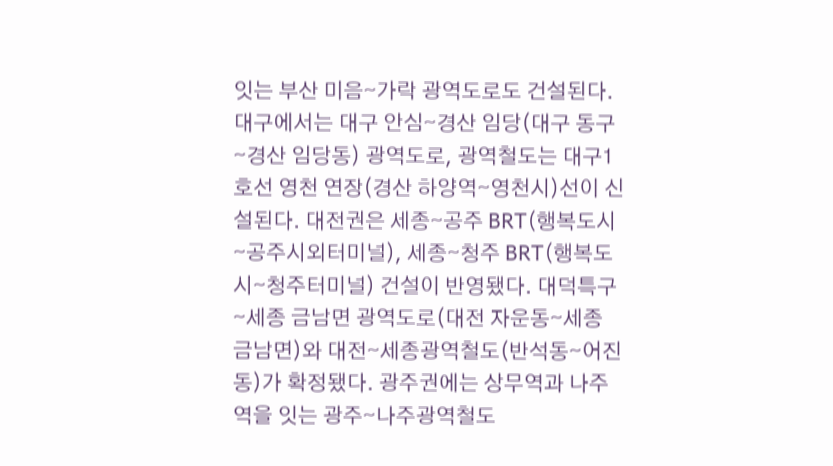잇는 부산 미음∼가락 광역도로도 건설된다. 대구에서는 대구 안심∼경산 임당(대구 동구∼경산 임당동) 광역도로, 광역철도는 대구1호선 영천 연장(경산 하양역∼영천시)선이 신설된다. 대전권은 세종∼공주 BRT(행복도시∼공주시외터미널), 세종∼청주 BRT(행복도시∼청주터미널) 건설이 반영됐다. 대덕특구∼세종 금남면 광역도로(대전 자운동∼세종 금남면)와 대전∼세종광역철도(반석동∼어진동)가 확정됐다. 광주권에는 상무역과 나주역을 잇는 광주∼나주광역철도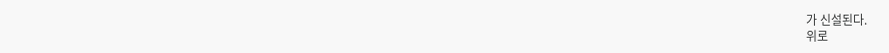가 신설된다.
위로